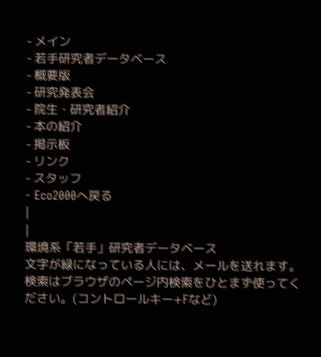- メイン
- 若手研究者データベース
- 概要版
- 研究発表会
- 院生・研究者紹介
- 本の紹介
- 掲示板
- リンク
- スタッフ
- Eco2000へ戻る
|
|
環境系「若手」研究者データベース
文字が緑になっている人には、メールを送れます。
検索はブラウザのページ内検索をひとまず使ってください。(コントロールキー+Fなど)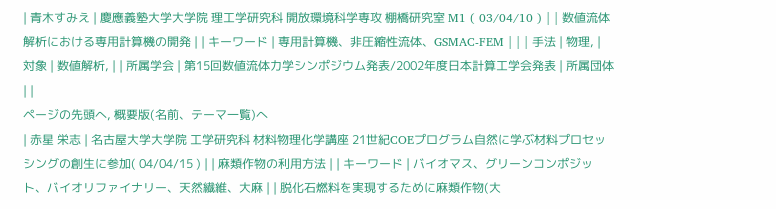| 青木すみえ | 慶應義塾大学大学院 理工学研究科 開放環境科学専攻 棚橋研究室 M1 ( 03/04/10 ) | | 数値流体解析における専用計算機の開発 | | キーワード | 専用計算機、非圧縮性流体、GSMAC-FEM | | | 手法 | 物理, | 対象 | 数値解析, | | 所属学会 | 第15回数値流体力学シンポジウム発表/2002年度日本計算工学会発表 | 所属団体 | |
ページの先頭へ, 概要版(名前、テーマ一覧)へ
| 赤星 栄志 | 名古屋大学大学院 工学研究科 材料物理化学講座 21世紀COEプログラム自然に学ぶ材料プロセッシングの創生に参加( 04/04/15 ) | | 麻類作物の利用方法 | | キーワード | バイオマス、グリーンコンポジット、バイオリファイナリー、天然繊維、大麻 | | 脱化石燃料を実現するために麻類作物(大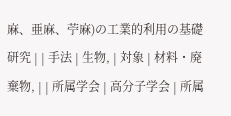麻、亜麻、苧麻)の工業的利用の基礎研究 | | 手法 | 生物, | 対象 | 材料・廃棄物, | | 所属学会 | 高分子学会 | 所属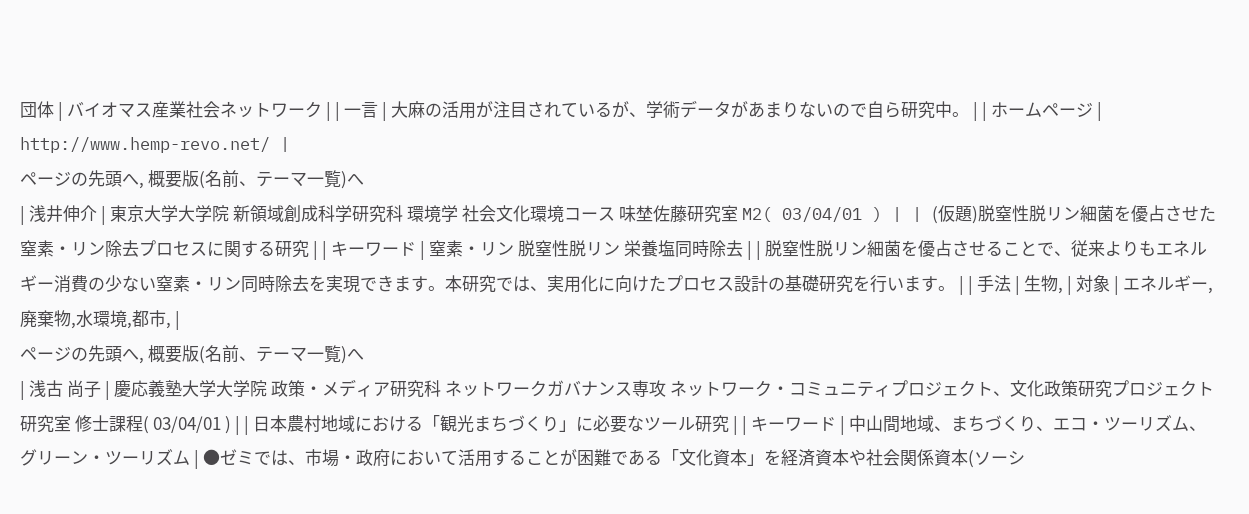団体 | バイオマス産業社会ネットワーク | | 一言 | 大麻の活用が注目されているが、学術データがあまりないので自ら研究中。 | | ホームページ | http://www.hemp-revo.net/ |
ページの先頭へ, 概要版(名前、テーマ一覧)へ
| 浅井伸介 | 東京大学大学院 新領域創成科学研究科 環境学 社会文化環境コース 味埜佐藤研究室 M2( 03/04/01 ) | | (仮題)脱窒性脱リン細菌を優占させた窒素・リン除去プロセスに関する研究 | | キーワード | 窒素・リン 脱窒性脱リン 栄養塩同時除去 | | 脱窒性脱リン細菌を優占させることで、従来よりもエネルギー消費の少ない窒素・リン同時除去を実現できます。本研究では、実用化に向けたプロセス設計の基礎研究を行います。 | | 手法 | 生物, | 対象 | エネルギー,廃棄物,水環境,都市, |
ページの先頭へ, 概要版(名前、テーマ一覧)へ
| 浅古 尚子 | 慶応義塾大学大学院 政策・メディア研究科 ネットワークガバナンス専攻 ネットワーク・コミュニティプロジェクト、文化政策研究プロジェクト研究室 修士課程( 03/04/01 ) | | 日本農村地域における「観光まちづくり」に必要なツール研究 | | キーワード | 中山間地域、まちづくり、エコ・ツーリズム、グリーン・ツーリズム | ●ゼミでは、市場・政府において活用することが困難である「文化資本」を経済資本や社会関係資本(ソーシ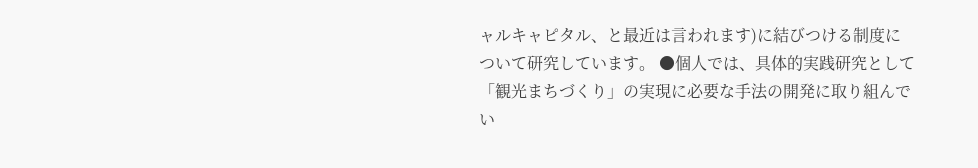ャルキャピタル、と最近は言われます)に結びつける制度について研究しています。 ●個人では、具体的実践研究として「観光まちづくり」の実現に必要な手法の開発に取り組んでい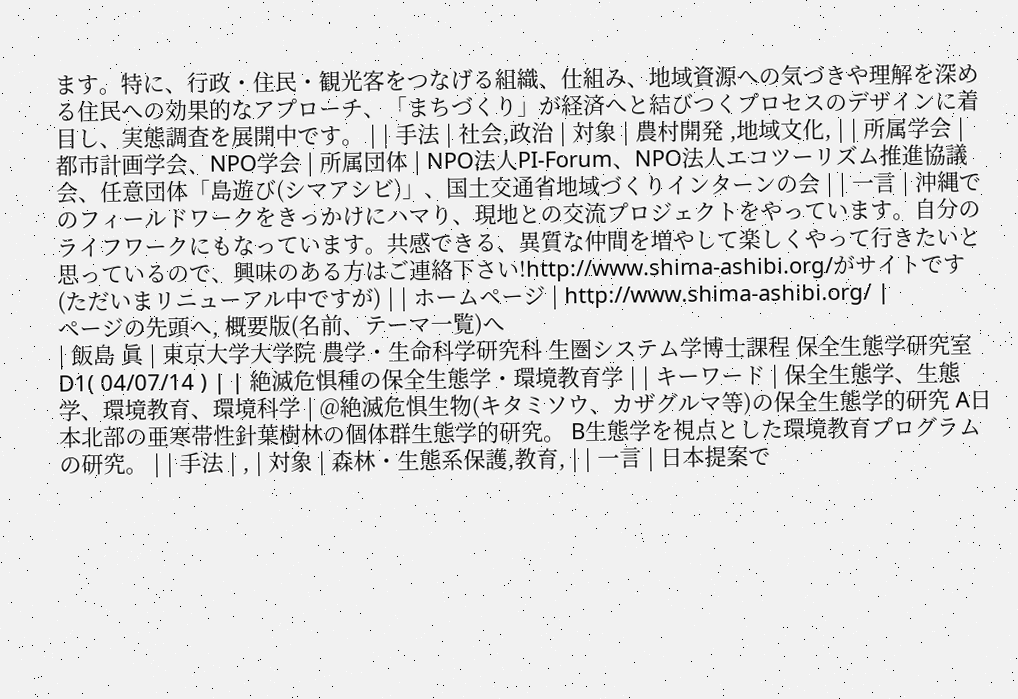ます。特に、行政・住民・観光客をつなげる組織、仕組み、地域資源への気づきや理解を深める住民への効果的なアプローチ、「まちづくり」が経済へと結びつくプロセスのデザインに着目し、実態調査を展開中です。 | | 手法 | 社会,政治 | 対象 | 農村開発 ,地域文化, | | 所属学会 | 都市計画学会、NPO学会 | 所属団体 | NPO法人PI-Forum、NPO法人エコツーリズム推進協議会、任意団体「島遊び(シマアシビ)」、国土交通省地域づくりインターンの会 | | 一言 | 沖縄でのフィールドワークをきっかけにハマり、現地との交流プロジェクトをやっています。自分のライフワークにもなっています。共感できる、異質な仲間を増やして楽しくやって行きたいと思っているので、興味のある方はご連絡下さい!http://www.shima-ashibi.org/がサイトです(ただいまリニューアル中ですが) | | ホームページ | http://www.shima-ashibi.org/ |
ページの先頭へ, 概要版(名前、テーマ一覧)へ
| 飯島 眞 | 東京大学大学院 農学・生命科学研究科 生圏システム学博士課程 保全生態学研究室 D1( 04/07/14 ) | | 絶滅危惧種の保全生態学・環境教育学 | | キーワード | 保全生態学、生態学、環境教育、環境科学 | @絶滅危惧生物(キタミソウ、カザグルマ等)の保全生態学的研究 A日本北部の亜寒帯性針葉樹林の個体群生態学的研究。 B生態学を視点とした環境教育プログラムの研究。 | | 手法 | , | 対象 | 森林・生態系保護,教育, | | 一言 | 日本提案で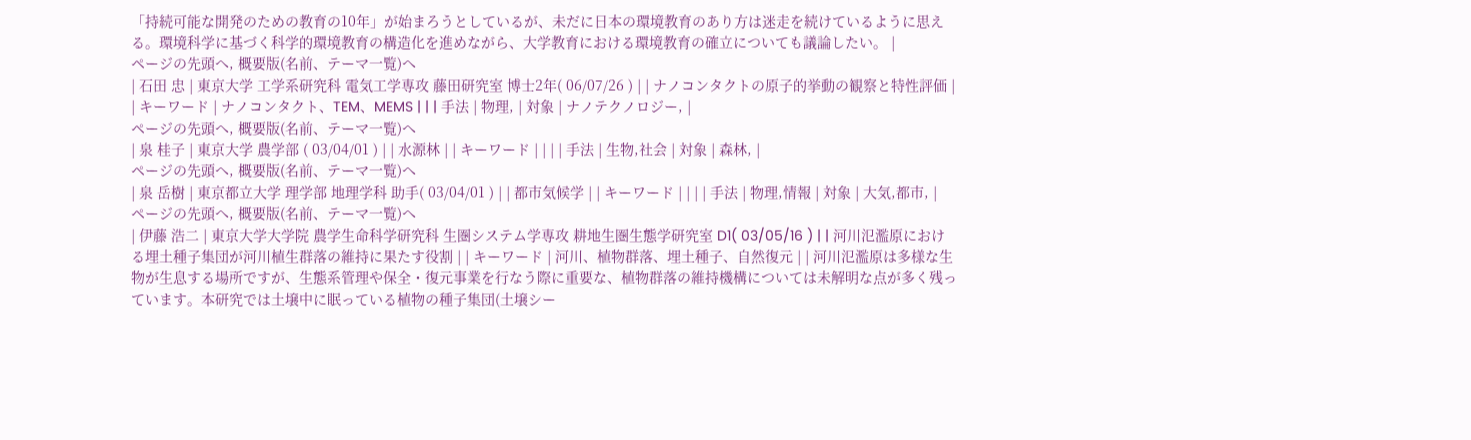「持続可能な開発のための教育の10年」が始まろうとしているが、未だに日本の環境教育のあり方は迷走を続けているように思える。環境科学に基づく科学的環境教育の構造化を進めながら、大学教育における環境教育の確立についても議論したい。 |
ページの先頭へ, 概要版(名前、テーマ一覧)へ
| 石田 忠 | 東京大学 工学系研究科 電気工学専攻 藤田研究室 博士2年( 06/07/26 ) | | ナノコンタクトの原子的挙動の観察と特性評価 | | キーワード | ナノコンタクト、TEM、MEMS | | | 手法 | 物理, | 対象 | ナノテクノロジー, |
ページの先頭へ, 概要版(名前、テーマ一覧)へ
| 泉 桂子 | 東京大学 農学部 ( 03/04/01 ) | | 水源林 | | キーワード | | | | 手法 | 生物,社会 | 対象 | 森林, |
ページの先頭へ, 概要版(名前、テーマ一覧)へ
| 泉 岳樹 | 東京都立大学 理学部 地理学科 助手( 03/04/01 ) | | 都市気候学 | | キーワード | | | | 手法 | 物理,情報 | 対象 | 大気,都市, |
ページの先頭へ, 概要版(名前、テーマ一覧)へ
| 伊藤 浩二 | 東京大学大学院 農学生命科学研究科 生圏システム学専攻 耕地生圏生態学研究室 D1( 03/05/16 ) | | 河川氾濫原における埋土種子集団が河川植生群落の維持に果たす役割 | | キーワード | 河川、植物群落、埋土種子、自然復元 | | 河川氾濫原は多様な生物が生息する場所ですが、生態系管理や保全・復元事業を行なう際に重要な、植物群落の維持機構については未解明な点が多く残っています。本研究では土壌中に眠っている植物の種子集団(土壌シー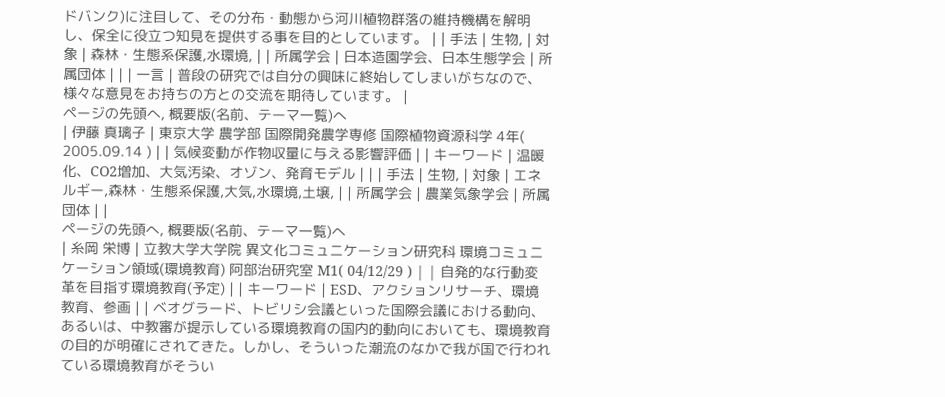ドバンク)に注目して、その分布・動態から河川植物群落の維持機構を解明し、保全に役立つ知見を提供する事を目的としています。 | | 手法 | 生物, | 対象 | 森林・生態系保護,水環境, | | 所属学会 | 日本造園学会、日本生態学会 | 所属団体 | | | 一言 | 普段の研究では自分の興味に終始してしまいがちなので、様々な意見をお持ちの方との交流を期待しています。 |
ページの先頭へ, 概要版(名前、テーマ一覧)へ
| 伊藤 真璃子 | 東京大学 農学部 国際開発農学専修 国際植物資源科学 4年( 2005.09.14 ) | | 気候変動が作物収量に与える影響評価 | | キーワード | 温暖化、CO2増加、大気汚染、オゾン、発育モデル | | | 手法 | 生物, | 対象 | エネルギー,森林・生態系保護,大気,水環境,土壌, | | 所属学会 | 農業気象学会 | 所属団体 | |
ページの先頭へ, 概要版(名前、テーマ一覧)へ
| 糸岡 栄博 | 立教大学大学院 異文化コミュニケーション研究科 環境コミュニケーション領域(環境教育) 阿部治研究室 M1( 04/12/29 ) | | 自発的な行動変革を目指す環境教育(予定) | | キーワード | ESD、アクションリサーチ、環境教育、参画 | | ベオグラード、トビリシ会議といった国際会議における動向、あるいは、中教審が提示している環境教育の国内的動向においても、環境教育の目的が明確にされてきた。しかし、そういった潮流のなかで我が国で行われている環境教育がそうい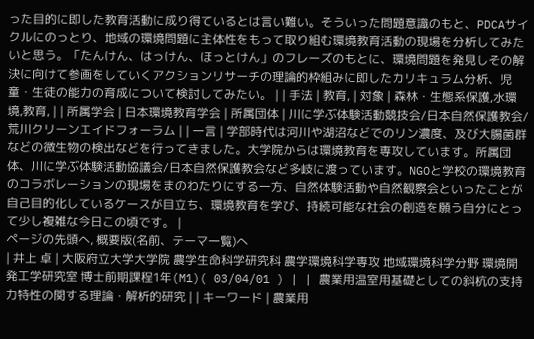った目的に即した教育活動に成り得ているとは言い難い。そういった問題意識のもと、PDCAサイクルにのっとり、地域の環境問題に主体性をもって取り組む環境教育活動の現場を分析してみたいと思う。「たんけん、はっけん、ほっとけん」のフレーズのもとに、環境問題を発見しその解決に向けて参画をしていくアクションリサーチの理論的枠組みに即したカリキュラム分析、児童・生徒の能力の育成について検討してみたい。 | | 手法 | 教育, | 対象 | 森林・生態系保護,水環境,教育, | | 所属学会 | 日本環境教育学会 | 所属団体 | 川に学ぶ体験活動競技会/日本自然保護教会/荒川クリーンエイドフォーラム | | 一言 | 学部時代は河川や湖沼などでのリン濃度、及び大腸菌群などの微生物の検出などを行ってきました。大学院からは環境教育を専攻しています。所属団体、川に学ぶ体験活動協議会/日本自然保護教会など多岐に渡っています。NGOと学校の環境教育のコラボレーションの現場をまのわたりにする一方、自然体験活動や自然観察会といったことが自己目的化しているケースが目立ち、環境教育を学び、持続可能な社会の創造を願う自分にとって少し複雑な今日この頃です。 |
ページの先頭へ, 概要版(名前、テーマ一覧)へ
| 井上 卓 | 大阪府立大学大学院 農学生命科学研究科 農学環境科学専攻 地域環境科学分野 環境開発工学研究室 博士前期課程1年(M1)( 03/04/01 ) | | 農業用温室用基礎としての斜杭の支持力特性の関する理論・解析的研究 | | キーワード | 農業用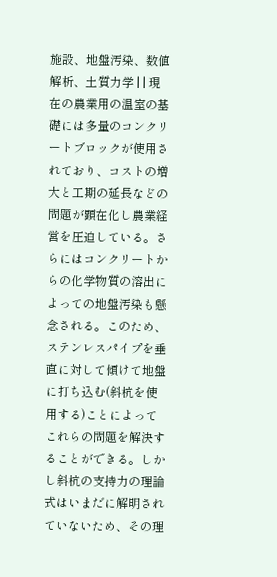施設、地盤汚染、数値解析、土質力学 | | 現在の農業用の温室の基礎には多量のコンクリートブロックが使用されており、コストの増大と工期の延長などの問題が顕在化し農業経営を圧迫している。さらにはコンクリートからの化学物質の溶出によっての地盤汚染も懸念される。このため、ステンレスパイプを垂直に対して傾けて地盤に打ち込む(斜杭を使用する)ことによってこれらの問題を解決することができる。しかし斜杭の支持力の理論式はいまだに解明されていないため、その理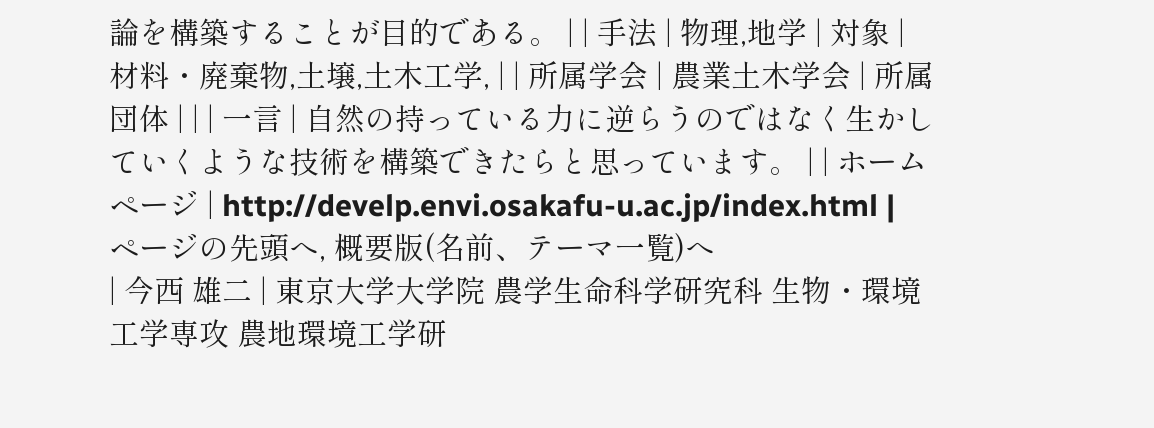論を構築することが目的である。 | | 手法 | 物理,地学 | 対象 | 材料・廃棄物,土壌,土木工学, | | 所属学会 | 農業土木学会 | 所属団体 | | | 一言 | 自然の持っている力に逆らうのではなく生かしていくような技術を構築できたらと思っています。 | | ホームページ | http://develp.envi.osakafu-u.ac.jp/index.html |
ページの先頭へ, 概要版(名前、テーマ一覧)へ
| 今西 雄二 | 東京大学大学院 農学生命科学研究科 生物・環境工学専攻 農地環境工学研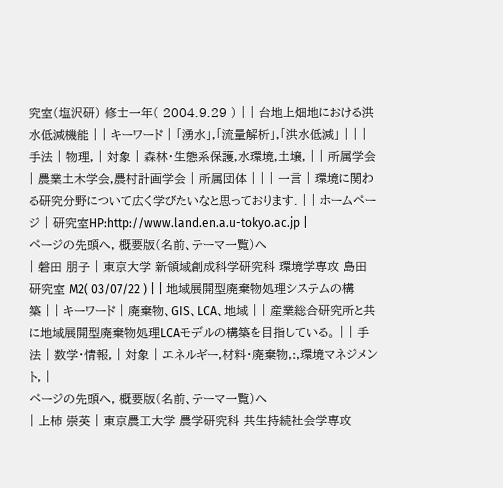究室(塩沢研) 修士一年( 2004.9.29 ) | | 台地上畑地における洪水低減機能 | | キーワード | 「湧水」,「流量解析」,「洪水低減」 | | | 手法 | 物理, | 対象 | 森林・生態系保護,水環境,土壌, | | 所属学会 | 農業土木学会,農村計画学会 | 所属団体 | | | 一言 | 環境に関わる研究分野について広く学びたいなと思っております. | | ホームページ | 研究室HP:http://www.land.en.a.u-tokyo.ac.jp |
ページの先頭へ, 概要版(名前、テーマ一覧)へ
| 磐田 朋子 | 東京大学 新領域創成科学研究科 環境学専攻 島田研究室 M2( 03/07/22 ) | | 地域展開型廃棄物処理システムの構築 | | キーワード | 廃棄物、GIS、LCA、地域 | | 産業総合研究所と共に地域展開型廃棄物処理LCAモデルの構築を目指している。 | | 手法 | 数学・情報, | 対象 | エネルギー,材料・廃棄物,:,環境マネジメント, |
ページの先頭へ, 概要版(名前、テーマ一覧)へ
| 上柿 崇英 | 東京農工大学 農学研究科 共生持続社会学専攻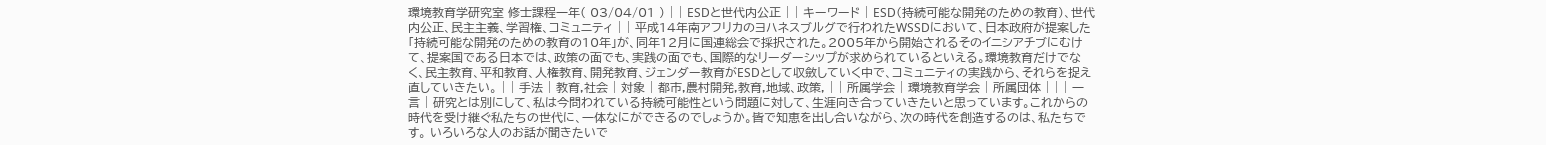環境教育学研究室 修士課程一年( 03/04/01 ) | | ESDと世代内公正 | | キーワード | ESD(持続可能な開発のための教育)、世代内公正、民主主義、学習権、コミュニティ | | 平成14年南アフリカのヨハネスブルグで行われたWSSDにおいて、日本政府が提案した「持続可能な開発のための教育の10年」が、同年12月に国連総会で採択された。2005年から開始されるそのイニシアチブにむけて、提案国である日本では、政策の面でも、実践の面でも、国際的なリーダーシップが求められているといえる。環境教育だけでなく、民主教育、平和教育、人権教育、開発教育、ジェンダー教育がESDとして収斂していく中で、コミュニティの実践から、それらを捉え直していきたい。 | | 手法 | 教育,社会 | 対象 | 都市,農村開発,教育,地域、政策, | | 所属学会 | 環境教育学会 | 所属団体 | | | 一言 | 研究とは別にして、私は今問われている持続可能性という問題に対して、生涯向き合っていきたいと思っています。これからの時代を受け継ぐ私たちの世代に、一体なにができるのでしょうか。皆で知恵を出し合いながら、次の時代を創造するのは、私たちです。 いろいろな人のお話が聞きたいで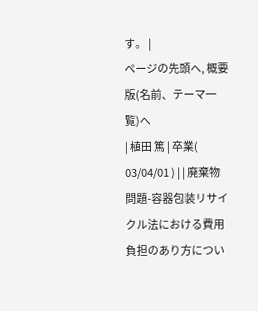す。 |
ページの先頭へ, 概要版(名前、テーマ一覧)へ
| 植田 篤 | 卒業( 03/04/01 ) | | 廃棄物問題-容器包装リサイクル法における費用負担のあり方につい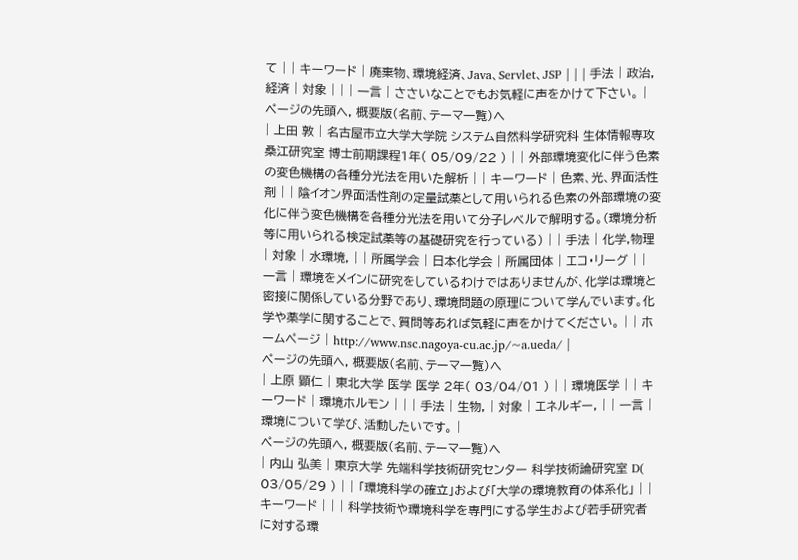て | | キーワード | 廃棄物、環境経済、Java、Servlet、JSP | | | 手法 | 政治,経済 | 対象 | | | 一言 | ささいなことでもお気軽に声をかけて下さい。 |
ページの先頭へ, 概要版(名前、テーマ一覧)へ
| 上田 敦 | 名古屋市立大学大学院 システム自然科学研究科 生体情報専攻 桑江研究室 博士前期課程1年( 05/09/22 ) | | 外部環境変化に伴う色素の変色機構の各種分光法を用いた解析 | | キーワード | 色素、光、界面活性剤 | | 陰イオン界面活性剤の定量試薬として用いられる色素の外部環境の変化に伴う変色機構を各種分光法を用いて分子レベルで解明する。(環境分析等に用いられる検定試薬等の基礎研究を行っている) | | 手法 | 化学,物理 | 対象 | 水環境, | | 所属学会 | 日本化学会 | 所属団体 | エコ・リーグ | | 一言 | 環境をメインに研究をしているわけではありませんが、化学は環境と密接に関係している分野であり、環境問題の原理について学んでいます。化学や薬学に関することで、質問等あれば気軽に声をかけてください。 | | ホームページ | http://www.nsc.nagoya-cu.ac.jp/~a.ueda/ |
ページの先頭へ, 概要版(名前、テーマ一覧)へ
| 上原 顕仁 | 東北大学 医学 医学 2年( 03/04/01 ) | | 環境医学 | | キーワード | 環境ホルモン | | | 手法 | 生物, | 対象 | エネルギー, | | 一言 | 環境について学び、活動したいです。 |
ページの先頭へ, 概要版(名前、テーマ一覧)へ
| 内山 弘美 | 東京大学 先端科学技術研究センター 科学技術論研究室 D( 03/05/29 ) | | 「環境科学の確立」および「大学の環境教育の体系化」 | | キーワード | | | 科学技術や環境科学を専門にする学生および若手研究者に対する環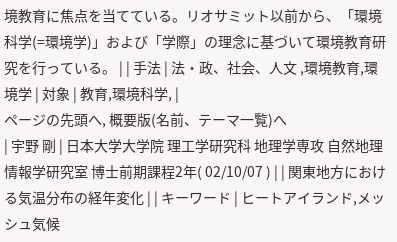境教育に焦点を当てている。リオサミット以前から、「環境科学(=環境学)」および「学際」の理念に基づいて環境教育研究を行っている。 | | 手法 | 法・政、社会、人文 ,環境教育,環境学 | 対象 | 教育,環境科学, |
ページの先頭へ, 概要版(名前、テーマ一覧)へ
| 宇野 剛 | 日本大学大学院 理工学研究科 地理学専攻 自然地理情報学研究室 博士前期課程2年( 02/10/07 ) | | 関東地方における気温分布の経年変化 | | キーワード | ヒートアイランド,メッシュ気候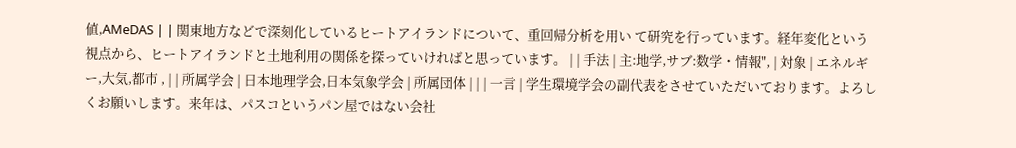値,AMeDAS | | 関東地方などで深刻化しているヒートアイランドについて、重回帰分析を用い て研究を行っています。経年変化という視点から、ヒートアイランドと土地利用の関係を探っていければと思っています。 | | 手法 | 主:地学,サブ:数学・情報", | 対象 | エネルギー,大気,都市 , | | 所属学会 | 日本地理学会,日本気象学会 | 所属団体 | | | 一言 | 学生環境学会の副代表をさせていただいております。よろしくお願いします。来年は、パスコというパン屋ではない会社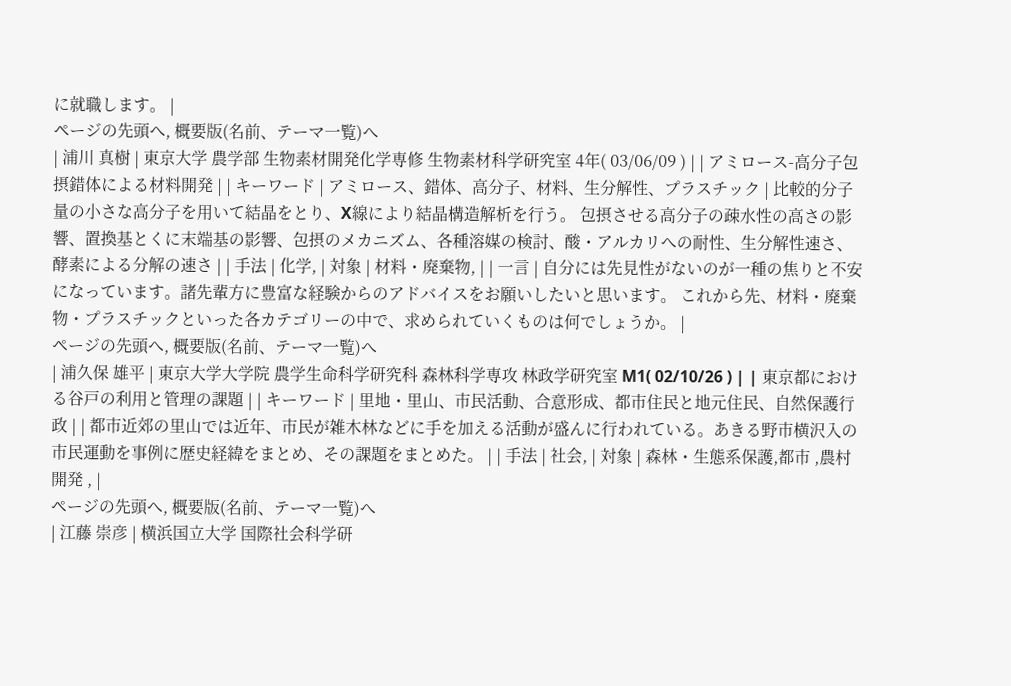に就職します。 |
ページの先頭へ, 概要版(名前、テーマ一覧)へ
| 浦川 真樹 | 東京大学 農学部 生物素材開発化学専修 生物素材科学研究室 4年( 03/06/09 ) | | アミロース-高分子包摂錯体による材料開発 | | キーワード | アミロース、錯体、高分子、材料、生分解性、プラスチック | 比較的分子量の小さな高分子を用いて結晶をとり、X線により結晶構造解析を行う。 包摂させる高分子の疎水性の高さの影響、置換基とくに末端基の影響、包摂のメカニズム、各種溶媒の検討、酸・アルカリへの耐性、生分解性速さ、酵素による分解の速さ | | 手法 | 化学, | 対象 | 材料・廃棄物, | | 一言 | 自分には先見性がないのが一種の焦りと不安になっています。諸先輩方に豊富な経験からのアドバイスをお願いしたいと思います。 これから先、材料・廃棄物・プラスチックといった各カテゴリーの中で、求められていくものは何でしょうか。 |
ページの先頭へ, 概要版(名前、テーマ一覧)へ
| 浦久保 雄平 | 東京大学大学院 農学生命科学研究科 森林科学専攻 林政学研究室 M1( 02/10/26 ) | | 東京都における谷戸の利用と管理の課題 | | キーワード | 里地・里山、市民活動、合意形成、都市住民と地元住民、自然保護行政 | | 都市近郊の里山では近年、市民が雑木林などに手を加える活動が盛んに行われている。あきる野市横沢入の市民運動を事例に歴史経緯をまとめ、その課題をまとめた。 | | 手法 | 社会, | 対象 | 森林・生態系保護,都市 ,農村開発 , |
ページの先頭へ, 概要版(名前、テーマ一覧)へ
| 江藤 崇彦 | 横浜国立大学 国際社会科学研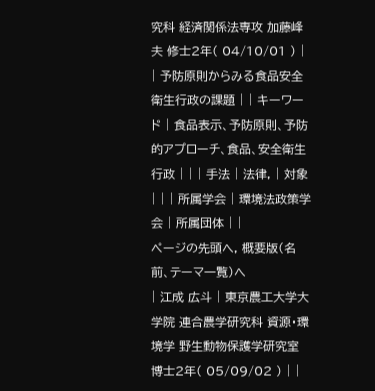究科 経済関係法専攻 加藤峰夫 修士2年( 04/10/01 ) | | 予防原則からみる食品安全衛生行政の課題 | | キーワード | 食品表示、予防原則、予防的アプローチ、食品、安全衛生行政 | | | 手法 | 法律, | 対象 | | | 所属学会 | 環境法政策学会 | 所属団体 | |
ページの先頭へ, 概要版(名前、テーマ一覧)へ
| 江成 広斗 | 東京農工大学大学院 連合農学研究科 資源・環境学 野生動物保護学研究室 博士2年( 05/09/02 ) | |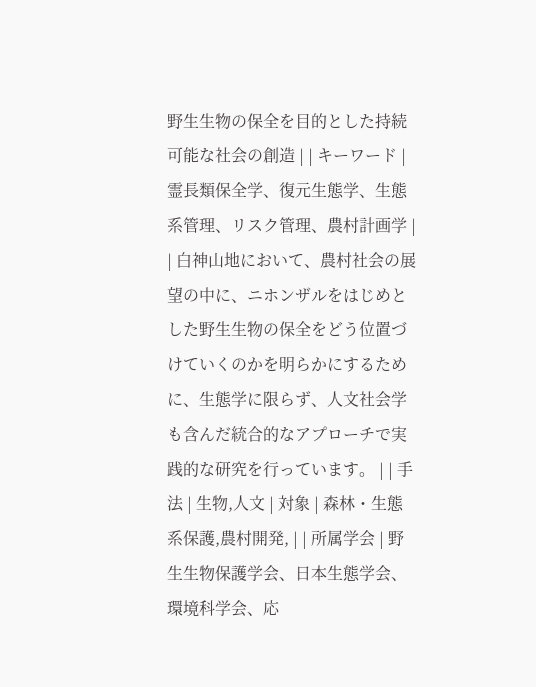野生生物の保全を目的とした持続可能な社会の創造 | | キーワード | 霊長類保全学、復元生態学、生態系管理、リスク管理、農村計画学 | | 白神山地において、農村社会の展望の中に、ニホンザルをはじめとした野生生物の保全をどう位置づけていくのかを明らかにするために、生態学に限らず、人文社会学も含んだ統合的なアプローチで実践的な研究を行っています。 | | 手法 | 生物,人文 | 対象 | 森林・生態系保護,農村開発, | | 所属学会 | 野生生物保護学会、日本生態学会、環境科学会、応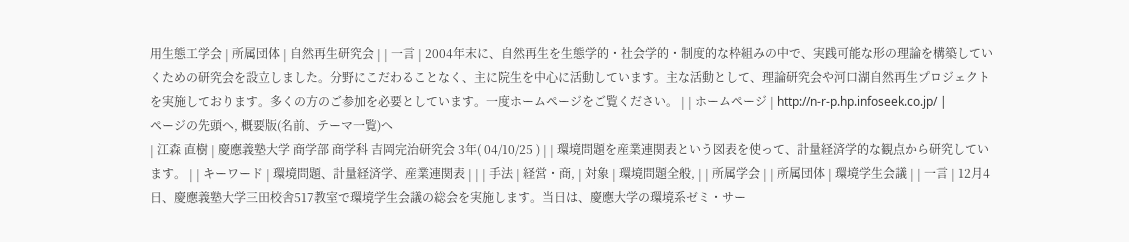用生態工学会 | 所属団体 | 自然再生研究会 | | 一言 | 2004年末に、自然再生を生態学的・社会学的・制度的な枠組みの中で、実践可能な形の理論を構築していくための研究会を設立しました。分野にこだわることなく、主に院生を中心に活動しています。主な活動として、理論研究会や河口湖自然再生プロジェクトを実施しております。多くの方のご参加を必要としています。一度ホームページをご覧ください。 | | ホームページ | http://n-r-p.hp.infoseek.co.jp/ |
ページの先頭へ, 概要版(名前、テーマ一覧)へ
| 江森 直樹 | 慶應義塾大学 商学部 商学科 吉岡完治研究会 3年( 04/10/25 ) | | 環境問題を産業連関表という図表を使って、計量経済学的な観点から研究しています。 | | キーワード | 環境問題、計量経済学、産業連関表 | | | 手法 | 経営・商, | 対象 | 環境問題全般, | | 所属学会 | | 所属団体 | 環境学生会議 | | 一言 | 12月4日、慶應義塾大学三田校舎517教室で環境学生会議の総会を実施します。当日は、慶應大学の環境系ゼミ・サー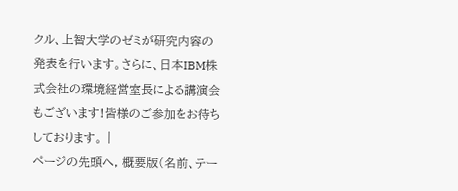クル、上智大学のゼミが研究内容の発表を行います。さらに、日本IBM株式会社の環境経営室長による講演会もございます!皆様のご参加をお待ちしております。 |
ページの先頭へ, 概要版(名前、テー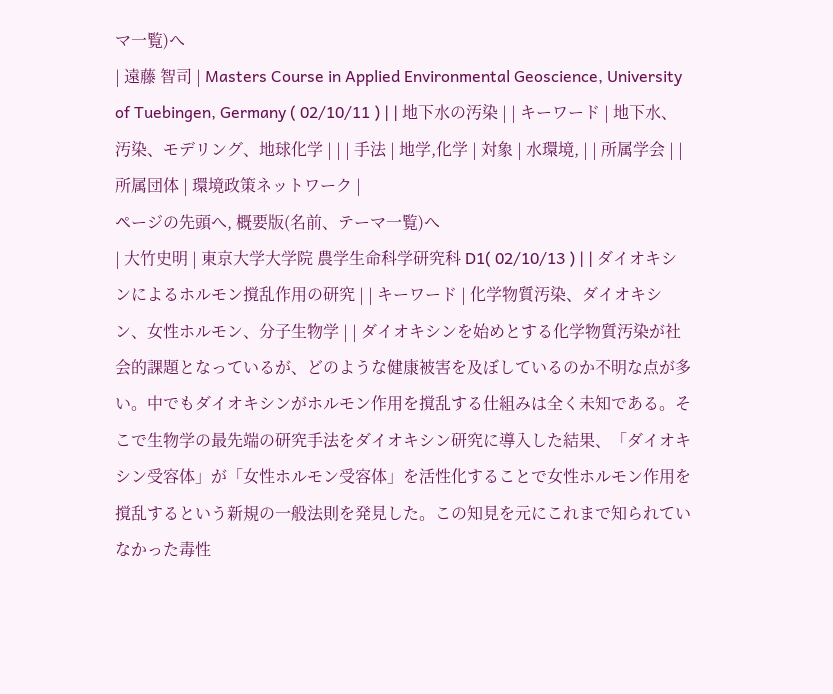マ一覧)へ
| 遠藤 智司 | Masters Course in Applied Environmental Geoscience, University of Tuebingen, Germany ( 02/10/11 ) | | 地下水の汚染 | | キーワード | 地下水、汚染、モデリング、地球化学 | | | 手法 | 地学,化学 | 対象 | 水環境, | | 所属学会 | | 所属団体 | 環境政策ネットワーク |
ページの先頭へ, 概要版(名前、テーマ一覧)へ
| 大竹史明 | 東京大学大学院 農学生命科学研究科 D1( 02/10/13 ) | | ダイオキシンによるホルモン撹乱作用の研究 | | キーワード | 化学物質汚染、ダイオキシン、女性ホルモン、分子生物学 | | ダイオキシンを始めとする化学物質汚染が社会的課題となっているが、どのような健康被害を及ぼしているのか不明な点が多い。中でもダイオキシンがホルモン作用を撹乱する仕組みは全く未知である。そこで生物学の最先端の研究手法をダイオキシン研究に導入した結果、「ダイオキシン受容体」が「女性ホルモン受容体」を活性化することで女性ホルモン作用を撹乱するという新規の一般法則を発見した。この知見を元にこれまで知られていなかった毒性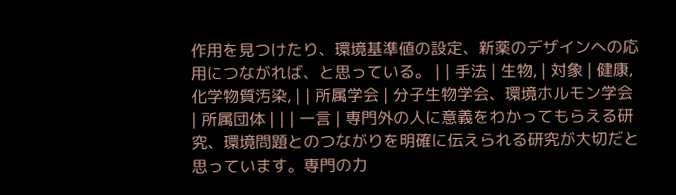作用を見つけたり、環境基準値の設定、新薬のデザインへの応用につながれば、と思っている。 | | 手法 | 生物, | 対象 | 健康,化学物質汚染, | | 所属学会 | 分子生物学会、環境ホルモン学会 | 所属団体 | | | 一言 | 専門外の人に意義をわかってもらえる研究、環境問題とのつながりを明確に伝えられる研究が大切だと思っています。専門の力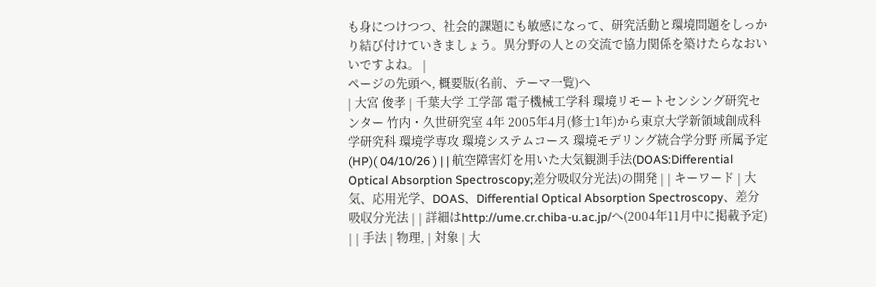も身につけつつ、社会的課題にも敏感になって、研究活動と環境問題をしっかり結び付けていきましょう。異分野の人との交流で協力関係を築けたらなおいいですよね。 |
ページの先頭へ, 概要版(名前、テーマ一覧)へ
| 大宮 俊孝 | 千葉大学 工学部 電子機械工学科 環境リモートセンシング研究センター 竹内・久世研究室 4年 2005年4月(修士1年)から東京大学新領域創成科学研究科 環境学専攻 環境システムコース 環境モデリング統合学分野 所属予定(HP)( 04/10/26 ) | | 航空障害灯を用いた大気観測手法(DOAS:Differential Optical Absorption Spectroscopy;差分吸収分光法)の開発 | | キーワード | 大気、応用光学、DOAS、Differential Optical Absorption Spectroscopy、差分吸収分光法 | | 詳細はhttp://ume.cr.chiba-u.ac.jp/へ(2004年11月中に掲載予定) | | 手法 | 物理, | 対象 | 大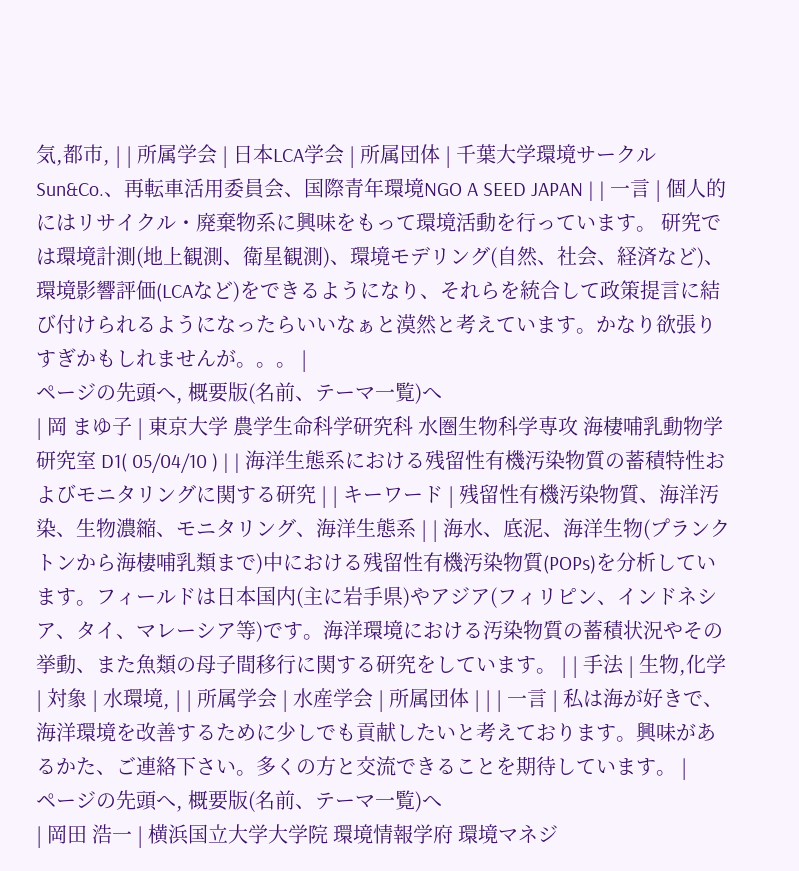気,都市, | | 所属学会 | 日本LCA学会 | 所属団体 | 千葉大学環境サークルSun&Co.、再転車活用委員会、国際青年環境NGO A SEED JAPAN | | 一言 | 個人的にはリサイクル・廃棄物系に興味をもって環境活動を行っています。 研究では環境計測(地上観測、衛星観測)、環境モデリング(自然、社会、経済など)、環境影響評価(LCAなど)をできるようになり、それらを統合して政策提言に結び付けられるようになったらいいなぁと漠然と考えています。かなり欲張りすぎかもしれませんが。。。 |
ページの先頭へ, 概要版(名前、テーマ一覧)へ
| 岡 まゆ子 | 東京大学 農学生命科学研究科 水圏生物科学専攻 海棲哺乳動物学研究室 D1( 05/04/10 ) | | 海洋生態系における残留性有機汚染物質の蓄積特性およびモニタリングに関する研究 | | キーワード | 残留性有機汚染物質、海洋汚染、生物濃縮、モニタリング、海洋生態系 | | 海水、底泥、海洋生物(プランクトンから海棲哺乳類まで)中における残留性有機汚染物質(POPs)を分析しています。フィールドは日本国内(主に岩手県)やアジア(フィリピン、インドネシア、タイ、マレーシア等)です。海洋環境における汚染物質の蓄積状況やその挙動、また魚類の母子間移行に関する研究をしています。 | | 手法 | 生物,化学 | 対象 | 水環境, | | 所属学会 | 水産学会 | 所属団体 | | | 一言 | 私は海が好きで、海洋環境を改善するために少しでも貢献したいと考えております。興味があるかた、ご連絡下さい。多くの方と交流できることを期待しています。 |
ページの先頭へ, 概要版(名前、テーマ一覧)へ
| 岡田 浩一 | 横浜国立大学大学院 環境情報学府 環境マネジ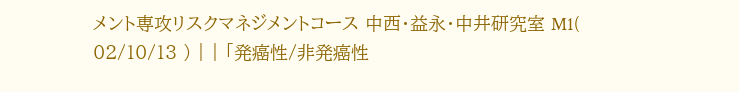メント専攻リスクマネジメントコース 中西・益永・中井研究室 M1( 02/10/13 ) | | 「発癌性/非発癌性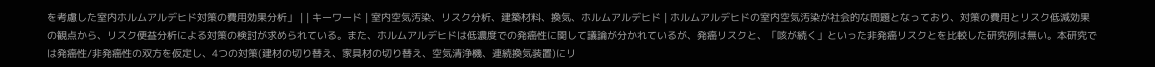を考慮した室内ホルムアルデヒド対策の費用効果分析」 | | キーワード | 室内空気汚染、リスク分析、建築材料、換気、ホルムアルデヒド | ホルムアルデヒドの室内空気汚染が社会的な問題となっており、対策の費用とリスク低減効果の観点から、リスク便益分析による対策の検討が求められている。また、ホルムアルデヒドは低濃度での発癌性に関して議論が分かれているが、発癌リスクと、「咳が続く」といった非発癌リスクとを比較した研究例は無い。本研究では発癌性/非発癌性の双方を仮定し、4つの対策(建材の切り替え、家具材の切り替え、空気清浄機、連続換気装置)にリ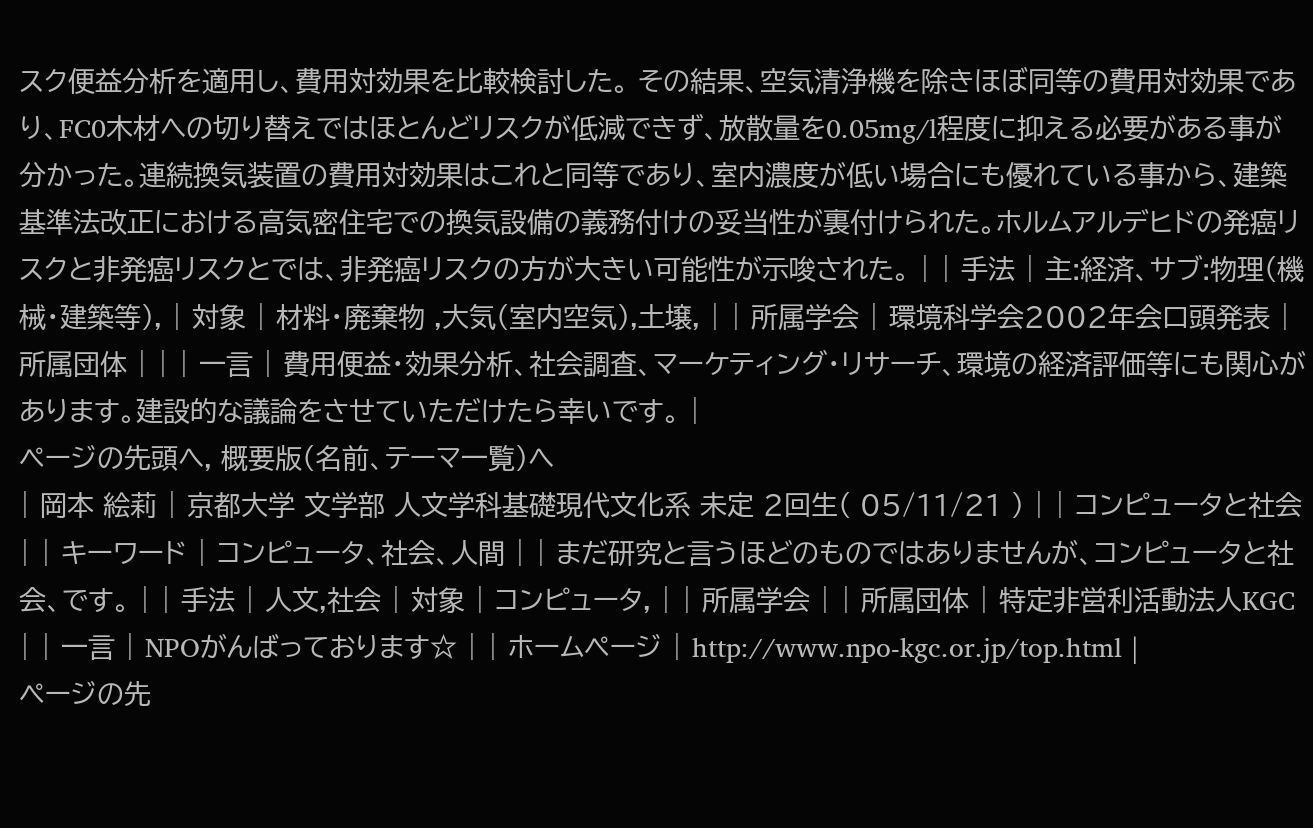スク便益分析を適用し、費用対効果を比較検討した。 その結果、空気清浄機を除きほぼ同等の費用対効果であり、FC0木材への切り替えではほとんどリスクが低減できず、放散量を0.05mg/l程度に抑える必要がある事が分かった。連続換気装置の費用対効果はこれと同等であり、室内濃度が低い場合にも優れている事から、建築基準法改正における高気密住宅での換気設備の義務付けの妥当性が裏付けられた。ホルムアルデヒドの発癌リスクと非発癌リスクとでは、非発癌リスクの方が大きい可能性が示唆された。 | | 手法 | 主:経済、サブ:物理(機械・建築等), | 対象 | 材料・廃棄物 ,大気(室内空気),土壌, | | 所属学会 | 環境科学会2002年会口頭発表 | 所属団体 | | | 一言 | 費用便益・効果分析、社会調査、マーケティング・リサーチ、環境の経済評価等にも関心があります。建設的な議論をさせていただけたら幸いです。 |
ページの先頭へ, 概要版(名前、テーマ一覧)へ
| 岡本 絵莉 | 京都大学 文学部 人文学科基礎現代文化系 未定 2回生( 05/11/21 ) | | コンピュータと社会 | | キーワード | コンピュータ、社会、人間 | | まだ研究と言うほどのものではありませんが、コンピュータと社会、です。 | | 手法 | 人文,社会 | 対象 | コンピュータ, | | 所属学会 | | 所属団体 | 特定非営利活動法人KGC | | 一言 | NPOがんばっております☆ | | ホームページ | http://www.npo-kgc.or.jp/top.html |
ページの先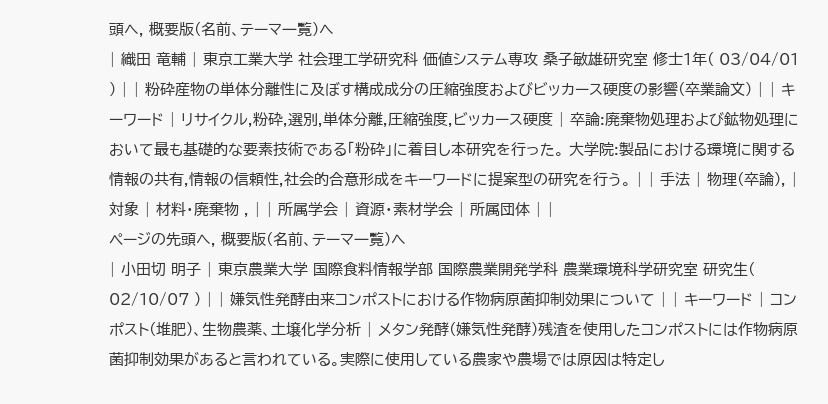頭へ, 概要版(名前、テーマ一覧)へ
| 織田 竜輔 | 東京工業大学 社会理工学研究科 価値システム専攻 桑子敏雄研究室 修士1年( 03/04/01 ) | | 粉砕産物の単体分離性に及ぼす構成成分の圧縮強度およびビッカース硬度の影響(卒業論文) | | キーワード | リサイクル,粉砕,選別,単体分離,圧縮強度,ビッカース硬度 | 卒論:廃棄物処理および鉱物処理において最も基礎的な要素技術である「粉砕」に着目し本研究を行った。 大学院:製品における環境に関する情報の共有,情報の信頼性,社会的合意形成をキーワードに提案型の研究を行う。 | | 手法 | 物理(卒論), | 対象 | 材料・廃棄物 , | | 所属学会 | 資源・素材学会 | 所属団体 | |
ページの先頭へ, 概要版(名前、テーマ一覧)へ
| 小田切 明子 | 東京農業大学 国際食料情報学部 国際農業開発学科 農業環境科学研究室 研究生( 02/10/07 ) | | 嫌気性発酵由来コンポストにおける作物病原菌抑制効果について | | キーワード | コンポスト(堆肥)、生物農薬、土壌化学分析 | メタン発酵(嫌気性発酵)残渣を使用したコンポストには作物病原菌抑制効果があると言われている。実際に使用している農家や農場では原因は特定し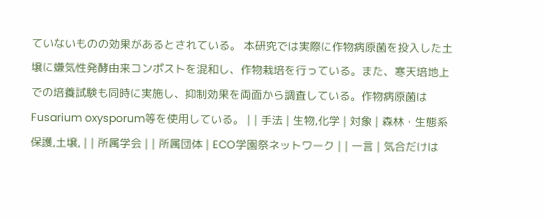ていないものの効果があるとされている。 本研究では実際に作物病原菌を投入した土壌に嫌気性発酵由来コンポストを混和し、作物栽培を行っている。また、寒天培地上での培養試験も同時に実施し、抑制効果を両面から調査している。作物病原菌はFusarium oxysporum等を使用している。 | | 手法 | 生物,化学 | 対象 | 森林・生態系保護,土壌, | | 所属学会 | | 所属団体 | ECO学園祭ネットワーク | | 一言 | 気合だけは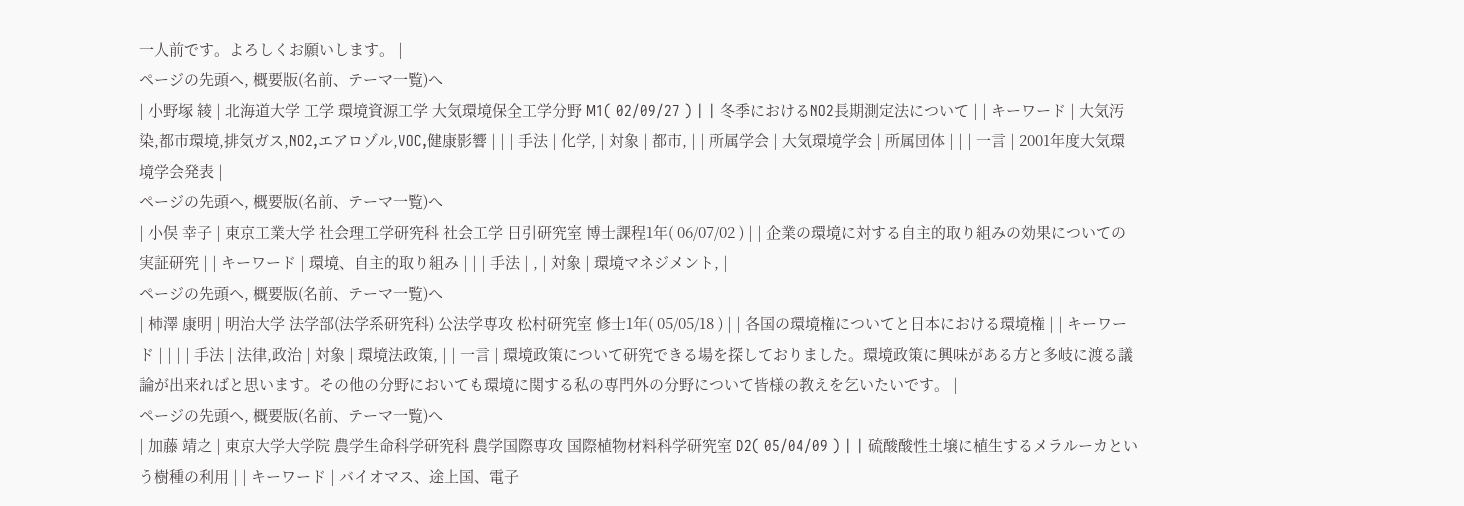一人前です。よろしくお願いします。 |
ページの先頭へ, 概要版(名前、テーマ一覧)へ
| 小野塚 綾 | 北海道大学 工学 環境資源工学 大気環境保全工学分野 M1( 02/09/27 ) | | 冬季におけるNO2長期測定法について | | キーワード | 大気汚染,都市環境,排気ガス,NO2,エアロゾル,VOC,健康影響 | | | 手法 | 化学, | 対象 | 都市, | | 所属学会 | 大気環境学会 | 所属団体 | | | 一言 | 2001年度大気環境学会発表 |
ページの先頭へ, 概要版(名前、テーマ一覧)へ
| 小俣 幸子 | 東京工業大学 社会理工学研究科 社会工学 日引研究室 博士課程1年( 06/07/02 ) | | 企業の環境に対する自主的取り組みの効果についての実証研究 | | キーワード | 環境、自主的取り組み | | | 手法 | , | 対象 | 環境マネジメント, |
ページの先頭へ, 概要版(名前、テーマ一覧)へ
| 柿澤 康明 | 明治大学 法学部(法学系研究科) 公法学専攻 松村研究室 修士1年( 05/05/18 ) | | 各国の環境権についてと日本における環境権 | | キーワード | | | | 手法 | 法律,政治 | 対象 | 環境法政策, | | 一言 | 環境政策について研究できる場を探しておりました。環境政策に興味がある方と多岐に渡る議論が出来ればと思います。その他の分野においても環境に関する私の専門外の分野について皆様の教えを乞いたいです。 |
ページの先頭へ, 概要版(名前、テーマ一覧)へ
| 加藤 靖之 | 東京大学大学院 農学生命科学研究科 農学国際専攻 国際植物材料科学研究室 D2( 05/04/09 ) | | 硫酸酸性土壌に植生するメラルーカという樹種の利用 | | キーワード | バイオマス、途上国、電子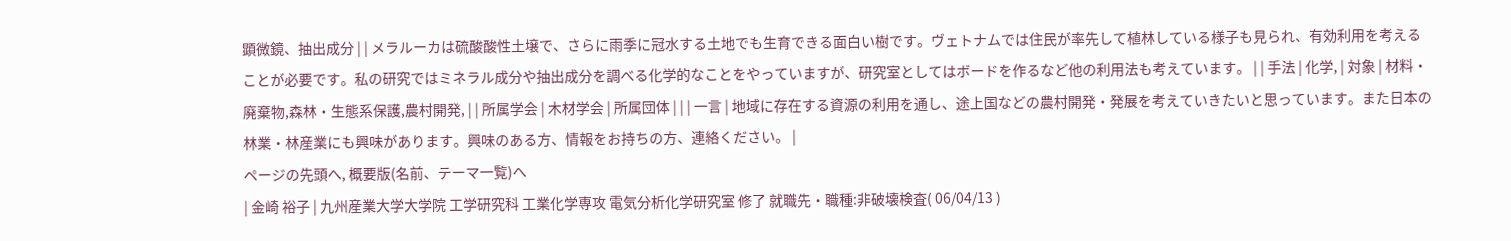顕微鏡、抽出成分 | | メラルーカは硫酸酸性土壌で、さらに雨季に冠水する土地でも生育できる面白い樹です。ヴェトナムでは住民が率先して植林している様子も見られ、有効利用を考えることが必要です。私の研究ではミネラル成分や抽出成分を調べる化学的なことをやっていますが、研究室としてはボードを作るなど他の利用法も考えています。 | | 手法 | 化学, | 対象 | 材料・廃棄物,森林・生態系保護,農村開発, | | 所属学会 | 木材学会 | 所属団体 | | | 一言 | 地域に存在する資源の利用を通し、途上国などの農村開発・発展を考えていきたいと思っています。また日本の林業・林産業にも興味があります。興味のある方、情報をお持ちの方、連絡ください。 |
ページの先頭へ, 概要版(名前、テーマ一覧)へ
| 金崎 裕子 | 九州産業大学大学院 工学研究科 工業化学専攻 電気分析化学研究室 修了 就職先・職種:非破壊検査( 06/04/13 )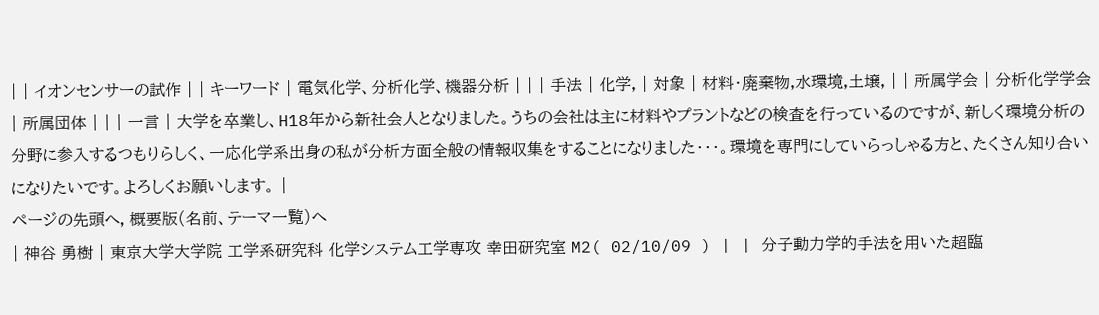| | イオンセンサーの試作 | | キーワード | 電気化学、分析化学、機器分析 | | | 手法 | 化学, | 対象 | 材料・廃棄物,水環境,土壌, | | 所属学会 | 分析化学学会 | 所属団体 | | | 一言 | 大学を卒業し、H18年から新社会人となりました。うちの会社は主に材料やプラントなどの検査を行っているのですが、新しく環境分析の分野に参入するつもりらしく、一応化学系出身の私が分析方面全般の情報収集をすることになりました・・・。環境を専門にしていらっしゃる方と、たくさん知り合いになりたいです。よろしくお願いします。 |
ページの先頭へ, 概要版(名前、テーマ一覧)へ
| 神谷 勇樹 | 東京大学大学院 工学系研究科 化学システム工学専攻 幸田研究室 M2( 02/10/09 ) | | 分子動力学的手法を用いた超臨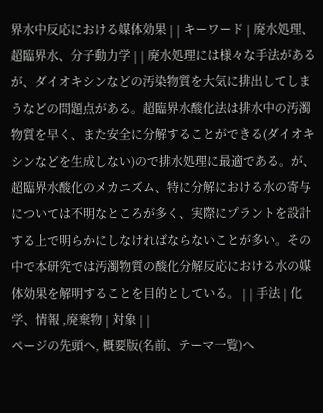界水中反応における媒体効果 | | キーワード | 廃水処理、超臨界水、分子動力学 | | 廃水処理には様々な手法があるが、ダイオキシンなどの汚染物質を大気に排出してしまうなどの問題点がある。超臨界水酸化法は排水中の汚濁物質を早く、また安全に分解することができる(ダイオキシンなどを生成しない)ので排水処理に最適である。が、超臨界水酸化のメカニズム、特に分解における水の寄与については不明なところが多く、実際にプラントを設計する上で明らかにしなければならないことが多い。その中で本研究では汚濁物質の酸化分解反応における水の媒体効果を解明することを目的としている。 | | 手法 | 化学、情報 ,廃棄物 | 対象 | |
ページの先頭へ, 概要版(名前、テーマ一覧)へ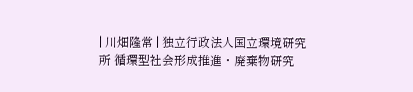| 川畑隆常 | 独立行政法人国立環境研究所 循環型社会形成推進・廃棄物研究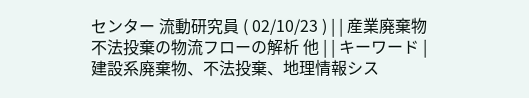センター 流動研究員 ( 02/10/23 ) | | 産業廃棄物不法投棄の物流フローの解析 他 | | キーワード | 建設系廃棄物、不法投棄、地理情報シス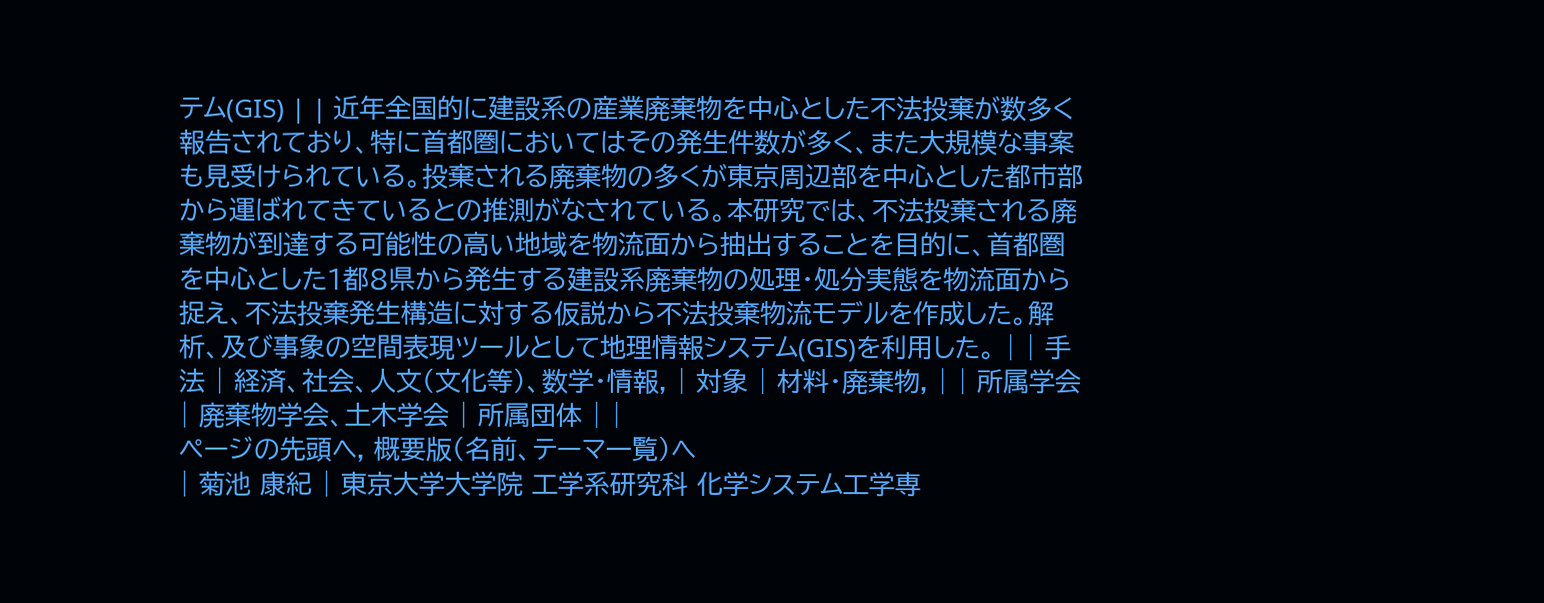テム(GIS) | | 近年全国的に建設系の産業廃棄物を中心とした不法投棄が数多く報告されており、特に首都圏においてはその発生件数が多く、また大規模な事案も見受けられている。投棄される廃棄物の多くが東京周辺部を中心とした都市部から運ばれてきているとの推測がなされている。本研究では、不法投棄される廃棄物が到達する可能性の高い地域を物流面から抽出することを目的に、首都圏を中心とした1都8県から発生する建設系廃棄物の処理・処分実態を物流面から捉え、不法投棄発生構造に対する仮説から不法投棄物流モデルを作成した。解析、及び事象の空間表現ツールとして地理情報システム(GIS)を利用した。 | | 手法 | 経済、社会、人文(文化等)、数学・情報, | 対象 | 材料・廃棄物, | | 所属学会 | 廃棄物学会、土木学会 | 所属団体 | |
ページの先頭へ, 概要版(名前、テーマ一覧)へ
| 菊池 康紀 | 東京大学大学院 工学系研究科 化学システム工学専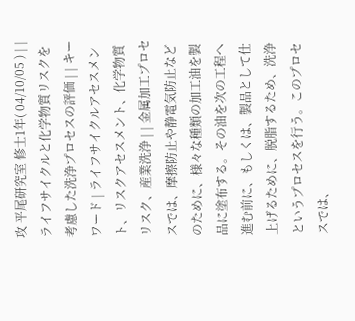攻 平尾研究室 修士1年( 04/10/05 ) | | ライフサイクルと化学物質リスクを考慮した洗浄プロセスの評価 | | キーワード | ライフサイクルアセスメント、リスクアセスメント、化学物質リスク、産業洗浄 | | 金属加工プロセスでは、摩擦防止や静電気防止などのために、様々な種類の加工油を製品に塗布する。その油を次の工程へ進む前に、もしくは、製品として仕上げるために、脱脂するため、洗浄というプロセスを行う。このプロセスでは、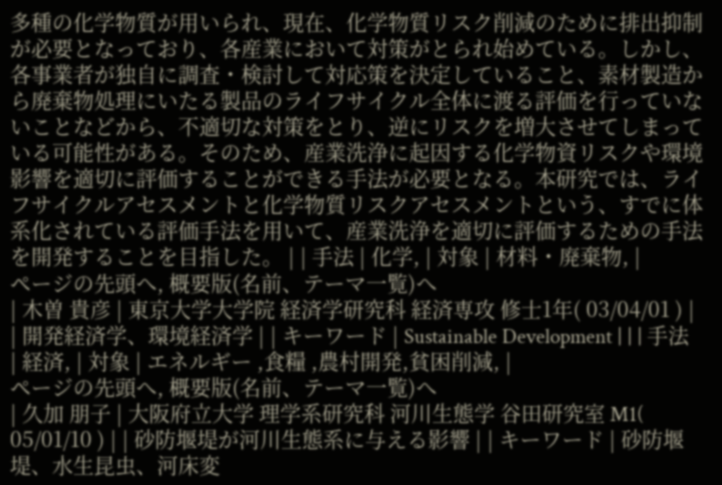多種の化学物質が用いられ、現在、化学物質リスク削減のために排出抑制が必要となっており、各産業において対策がとられ始めている。しかし、各事業者が独自に調査・検討して対応策を決定していること、素材製造から廃棄物処理にいたる製品のライフサイクル全体に渡る評価を行っていないことなどから、不適切な対策をとり、逆にリスクを増大させてしまっている可能性がある。そのため、産業洗浄に起因する化学物資リスクや環境影響を適切に評価することができる手法が必要となる。本研究では、ライフサイクルアセスメントと化学物質リスクアセスメントという、すでに体系化されている評価手法を用いて、産業洗浄を適切に評価するための手法を開発することを目指した。 | | 手法 | 化学, | 対象 | 材料・廃棄物, |
ページの先頭へ, 概要版(名前、テーマ一覧)へ
| 木曽 貴彦 | 東京大学大学院 経済学研究科 経済専攻 修士1年( 03/04/01 ) | | 開発経済学、環境経済学 | | キーワード | Sustainable Development | | | 手法 | 経済, | 対象 | エネルギー ,食糧 ,農村開発,貧困削減, |
ページの先頭へ, 概要版(名前、テーマ一覧)へ
| 久加 朋子 | 大阪府立大学 理学系研究科 河川生態学 谷田研究室 M1( 05/01/10 ) | | 砂防堰堤が河川生態系に与える影響 | | キーワード | 砂防堰堤、水生昆虫、河床変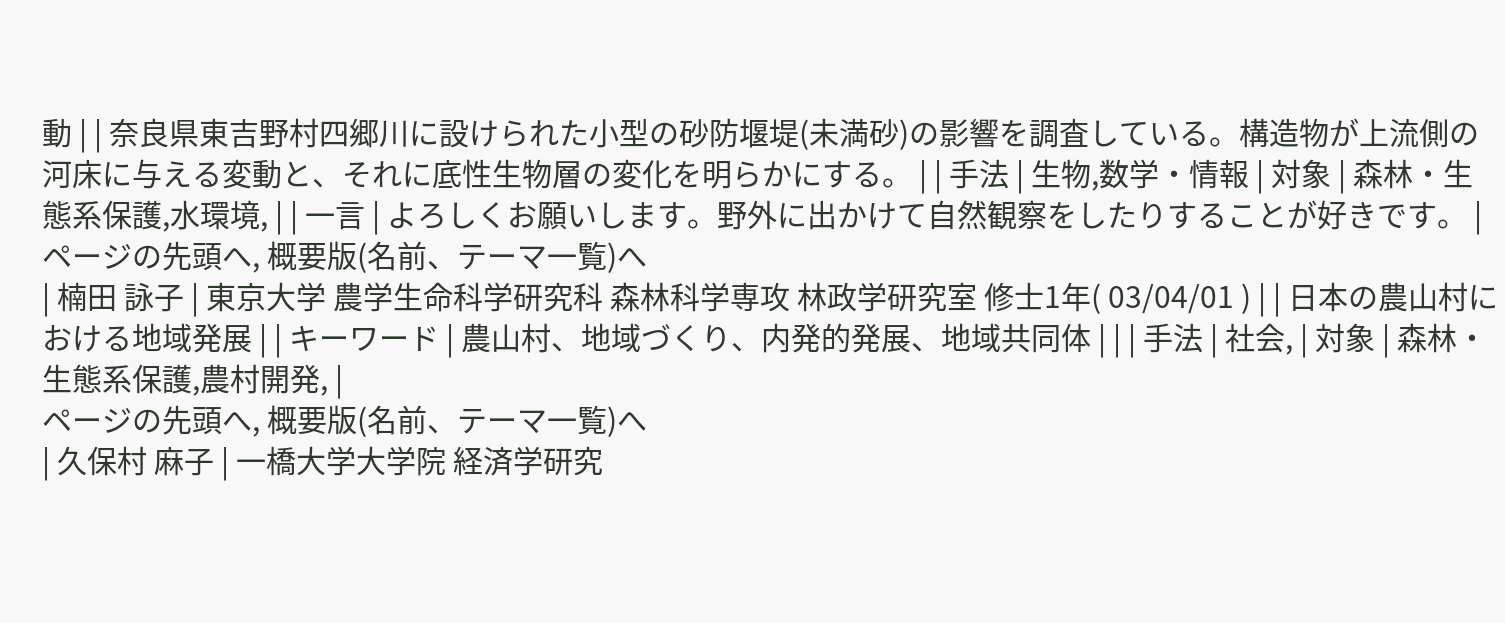動 | | 奈良県東吉野村四郷川に設けられた小型の砂防堰堤(未満砂)の影響を調査している。構造物が上流側の河床に与える変動と、それに底性生物層の変化を明らかにする。 | | 手法 | 生物,数学・情報 | 対象 | 森林・生態系保護,水環境, | | 一言 | よろしくお願いします。野外に出かけて自然観察をしたりすることが好きです。 |
ページの先頭へ, 概要版(名前、テーマ一覧)へ
| 楠田 詠子 | 東京大学 農学生命科学研究科 森林科学専攻 林政学研究室 修士1年( 03/04/01 ) | | 日本の農山村における地域発展 | | キーワード | 農山村、地域づくり、内発的発展、地域共同体 | | | 手法 | 社会, | 対象 | 森林・生態系保護,農村開発, |
ページの先頭へ, 概要版(名前、テーマ一覧)へ
| 久保村 麻子 | 一橋大学大学院 経済学研究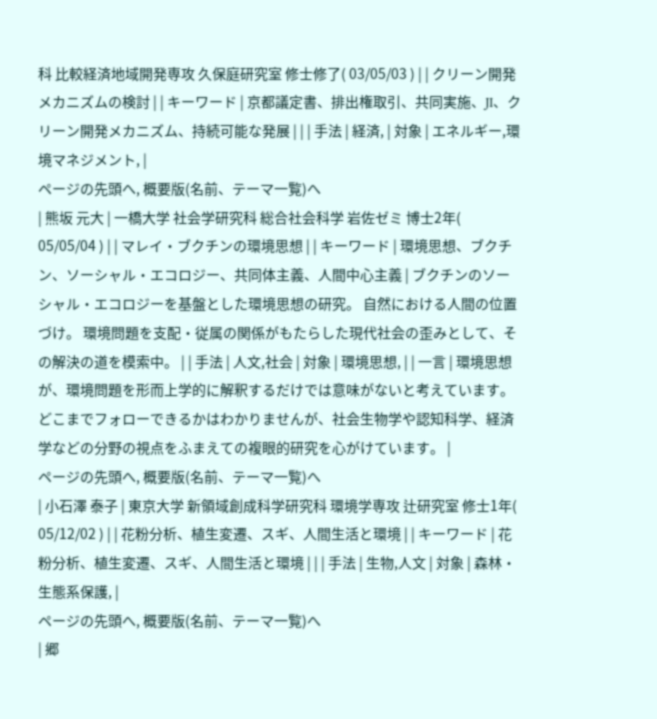科 比較経済地域開発専攻 久保庭研究室 修士修了( 03/05/03 ) | | クリーン開発メカニズムの検討 | | キーワード | 京都議定書、排出権取引、共同実施、JI、クリーン開発メカニズム、持続可能な発展 | | | 手法 | 経済, | 対象 | エネルギー,環境マネジメント, |
ページの先頭へ, 概要版(名前、テーマ一覧)へ
| 熊坂 元大 | 一橋大学 社会学研究科 総合社会科学 岩佐ゼミ 博士2年( 05/05/04 ) | | マレイ・ブクチンの環境思想 | | キーワード | 環境思想、ブクチン、ソーシャル・エコロジー、共同体主義、人間中心主義 | ブクチンのソーシャル・エコロジーを基盤とした環境思想の研究。 自然における人間の位置づけ。 環境問題を支配・従属の関係がもたらした現代社会の歪みとして、その解決の道を模索中。 | | 手法 | 人文,社会 | 対象 | 環境思想, | | 一言 | 環境思想が、環境問題を形而上学的に解釈するだけでは意味がないと考えています。どこまでフォローできるかはわかりませんが、社会生物学や認知科学、経済学などの分野の視点をふまえての複眼的研究を心がけています。 |
ページの先頭へ, 概要版(名前、テーマ一覧)へ
| 小石澤 泰子 | 東京大学 新領域創成科学研究科 環境学専攻 辻研究室 修士1年( 05/12/02 ) | | 花粉分析、植生変遷、スギ、人間生活と環境 | | キーワード | 花粉分析、植生変遷、スギ、人間生活と環境 | | | 手法 | 生物,人文 | 対象 | 森林・生態系保護, |
ページの先頭へ, 概要版(名前、テーマ一覧)へ
| 郷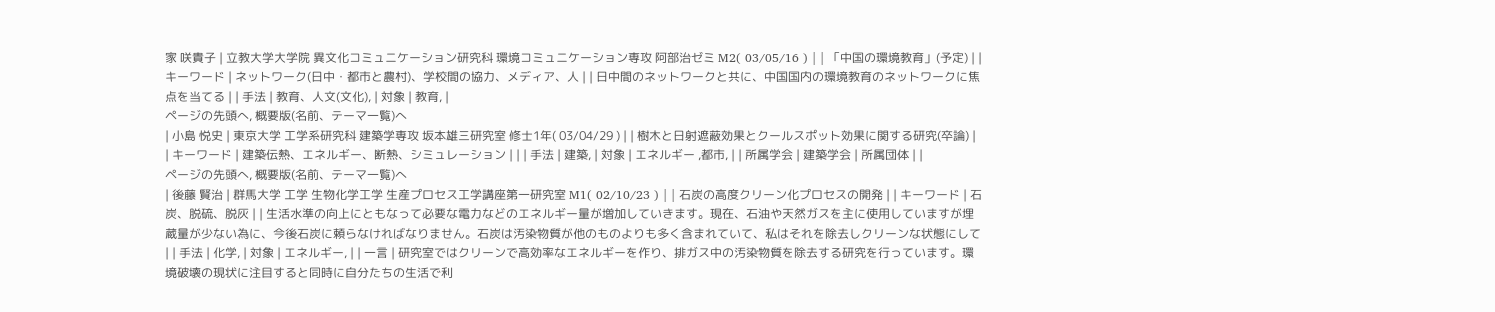家 咲貴子 | 立教大学大学院 異文化コミュニケーション研究科 環境コミュニケーション専攻 阿部治ゼミ M2( 03/05/16 ) | | 「中国の環境教育」(予定) | | キーワード | ネットワーク(日中・都市と農村)、学校間の協力、メディア、人 | | 日中間のネットワークと共に、中国国内の環境教育のネットワークに焦点を当てる | | 手法 | 教育、人文(文化), | 対象 | 教育, |
ページの先頭へ, 概要版(名前、テーマ一覧)へ
| 小島 悦史 | 東京大学 工学系研究科 建築学専攻 坂本雄三研究室 修士1年( 03/04/29 ) | | 樹木と日射遮蔽効果とクールスポット効果に関する研究(卒論) | | キーワード | 建築伝熱、エネルギー、断熱、シミュレーション | | | 手法 | 建築, | 対象 | エネルギー ,都市, | | 所属学会 | 建築学会 | 所属団体 | |
ページの先頭へ, 概要版(名前、テーマ一覧)へ
| 後藤 賢治 | 群馬大学 工学 生物化学工学 生産プロセス工学講座第一研究室 M1( 02/10/23 ) | | 石炭の高度クリーン化プロセスの開発 | | キーワード | 石炭、脱硫、脱灰 | | 生活水準の向上にともなって必要な電力などのエネルギー量が増加していきます。現在、石油や天然ガスを主に使用していますが埋蔵量が少ない為に、今後石炭に頼らなければなりません。石炭は汚染物質が他のものよりも多く含まれていて、私はそれを除去しクリーンな状態にして | | 手法 | 化学, | 対象 | エネルギー, | | 一言 | 研究室ではクリーンで高効率なエネルギーを作り、排ガス中の汚染物質を除去する研究を行っています。環境破壊の現状に注目すると同時に自分たちの生活で利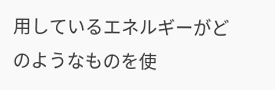用しているエネルギーがどのようなものを使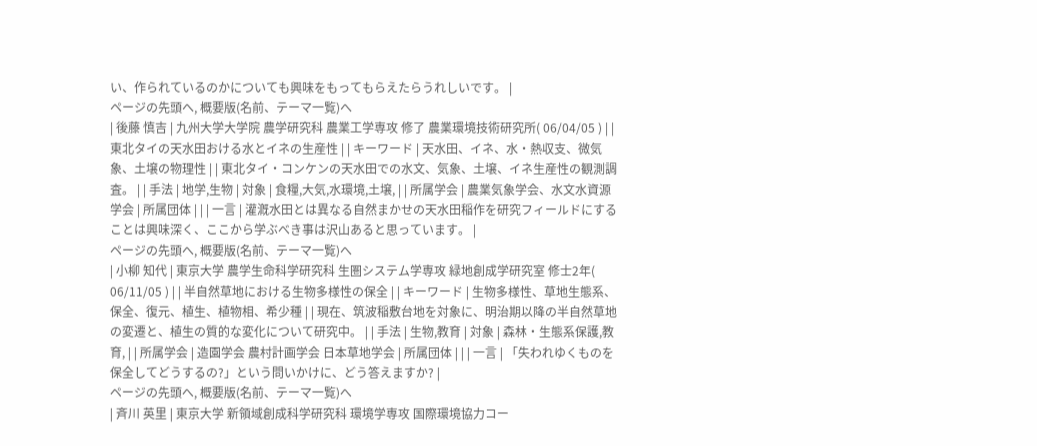い、作られているのかについても興味をもってもらえたらうれしいです。 |
ページの先頭へ, 概要版(名前、テーマ一覧)へ
| 後藤 慎吉 | 九州大学大学院 農学研究科 農業工学専攻 修了 農業環境技術研究所( 06/04/05 ) | | 東北タイの天水田おける水とイネの生産性 | | キーワード | 天水田、イネ、水・熱収支、微気象、土壌の物理性 | | 東北タイ・コンケンの天水田での水文、気象、土壌、イネ生産性の観測調査。 | | 手法 | 地学,生物 | 対象 | 食糧,大気,水環境,土壌, | | 所属学会 | 農業気象学会、水文水資源学会 | 所属団体 | | | 一言 | 灌漑水田とは異なる自然まかせの天水田稲作を研究フィールドにすることは興味深く、ここから学ぶべき事は沢山あると思っています。 |
ページの先頭へ, 概要版(名前、テーマ一覧)へ
| 小柳 知代 | 東京大学 農学生命科学研究科 生圏システム学専攻 緑地創成学研究室 修士2年( 06/11/05 ) | | 半自然草地における生物多様性の保全 | | キーワード | 生物多様性、草地生態系、保全、復元、植生、植物相、希少種 | | 現在、筑波稲敷台地を対象に、明治期以降の半自然草地の変遷と、植生の質的な変化について研究中。 | | 手法 | 生物,教育 | 対象 | 森林・生態系保護,教育, | | 所属学会 | 造園学会 農村計画学会 日本草地学会 | 所属団体 | | | 一言 | 「失われゆくものを保全してどうするの?」という問いかけに、どう答えますか? |
ページの先頭へ, 概要版(名前、テーマ一覧)へ
| 斉川 英里 | 東京大学 新領域創成科学研究科 環境学専攻 国際環境協力コー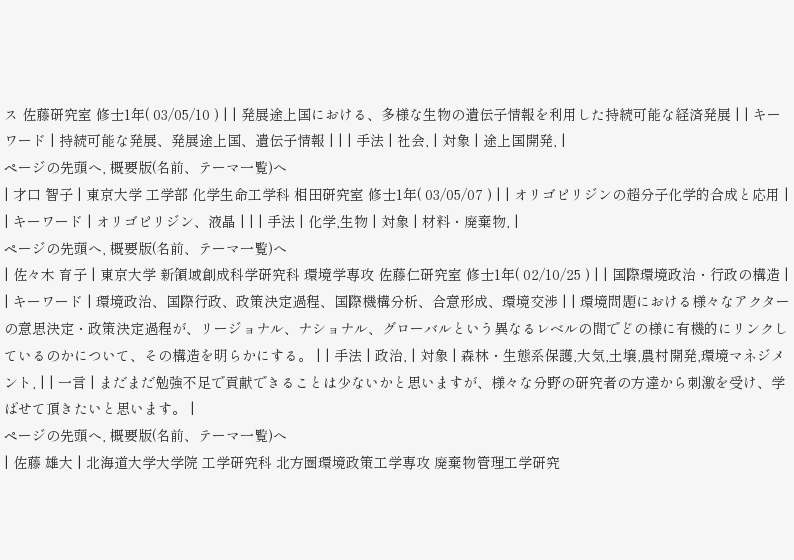ス 佐藤研究室 修士1年( 03/05/10 ) | | 発展途上国における、多様な生物の遺伝子情報を利用した持続可能な経済発展 | | キーワード | 持続可能な発展、発展途上国、遺伝子情報 | | | 手法 | 社会, | 対象 | 途上国開発, |
ページの先頭へ, 概要版(名前、テーマ一覧)へ
| 才口 智子 | 東京大学 工学部 化学生命工学科 相田研究室 修士1年( 03/05/07 ) | | オリゴピリジンの超分子化学的合成と応用 | | キーワード | オリゴピリジン、液晶 | | | 手法 | 化学,生物 | 対象 | 材料・廃棄物, |
ページの先頭へ, 概要版(名前、テーマ一覧)へ
| 佐々木 育子 | 東京大学 新領域創成科学研究科 環境学専攻 佐藤仁研究室 修士1年( 02/10/25 ) | | 国際環境政治・行政の構造 | | キーワード | 環境政治、国際行政、政策決定過程、国際機構分析、合意形成、環境交渉 | | 環境問題における様々なアクターの意思決定・政策決定過程が、リージョナル、ナショナル、グローバルという異なるレベルの間でどの様に有機的にリンクしているのかについて、その構造を明らかにする。 | | 手法 | 政治, | 対象 | 森林・生態系保護,大気,土壌,農村開発,環境マネジメント, | | 一言 | まだまだ勉強不足で貢献できることは少ないかと思いますが、様々な分野の研究者の方達から刺激を受け、学ばせて頂きたいと思います。 |
ページの先頭へ, 概要版(名前、テーマ一覧)へ
| 佐藤 雄大 | 北海道大学大学院 工学研究科 北方圏環境政策工学専攻 廃棄物管理工学研究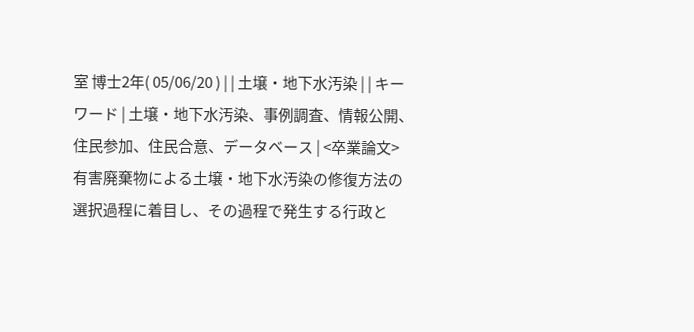室 博士2年( 05/06/20 ) | | 土壌・地下水汚染 | | キーワード | 土壌・地下水汚染、事例調査、情報公開、住民参加、住民合意、データベース | <卒業論文> 有害廃棄物による土壌・地下水汚染の修復方法の選択過程に着目し、その過程で発生する行政と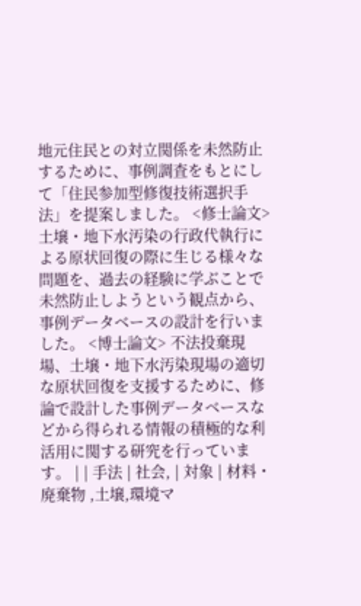地元住民との対立関係を未然防止するために、事例調査をもとにして「住民参加型修復技術選択手法」を提案しました。 <修士論文> 土壌・地下水汚染の行政代執行による原状回復の際に生じる様々な問題を、過去の経験に学ぶことで未然防止しようという観点から、事例データベースの設計を行いました。 <博士論文> 不法投棄現場、土壌・地下水汚染現場の適切な原状回復を支援するために、修論で設計した事例データベースなどから得られる情報の積極的な利活用に関する研究を行っています。 | | 手法 | 社会, | 対象 | 材料・廃棄物 ,土壌,環境マ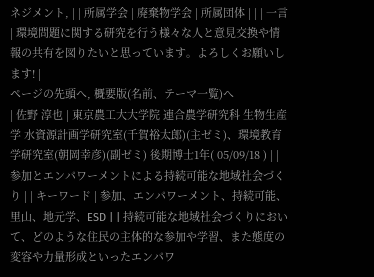ネジメント, | | 所属学会 | 廃棄物学会 | 所属団体 | | | 一言 | 環境問題に関する研究を行う様々な人と意見交換や情報の共有を図りたいと思っています。よろしくお願いします! |
ページの先頭へ, 概要版(名前、テーマ一覧)へ
| 佐野 淳也 | 東京農工大大学院 連合農学研究科 生物生産学 水資源計画学研究室(千賀裕太郎)(主ゼミ)、環境教育学研究室(朝岡幸彦)(副ゼミ) 後期博士1年( 05/09/18 ) | | 参加とエンパワーメントによる持続可能な地域社会づくり | | キーワード | 参加、エンパワーメント、持続可能、里山、地元学、ESD | | 持続可能な地域社会づくりにおいて、どのような住民の主体的な参加や学習、また態度の変容や力量形成といったエンパワ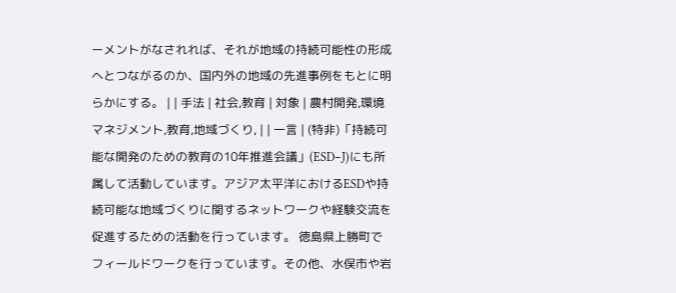ーメントがなされれば、それが地域の持続可能性の形成へとつながるのか、国内外の地域の先進事例をもとに明らかにする。 | | 手法 | 社会,教育 | 対象 | 農村開発,環境マネジメント,教育,地域づくり, | | 一言 | (特非)「持続可能な開発のための教育の10年推進会議」(ESD−J)にも所属して活動しています。アジア太平洋におけるESDや持続可能な地域づくりに関するネットワークや経験交流を促進するための活動を行っています。 徳島県上勝町でフィールドワークを行っています。その他、水俣市や岩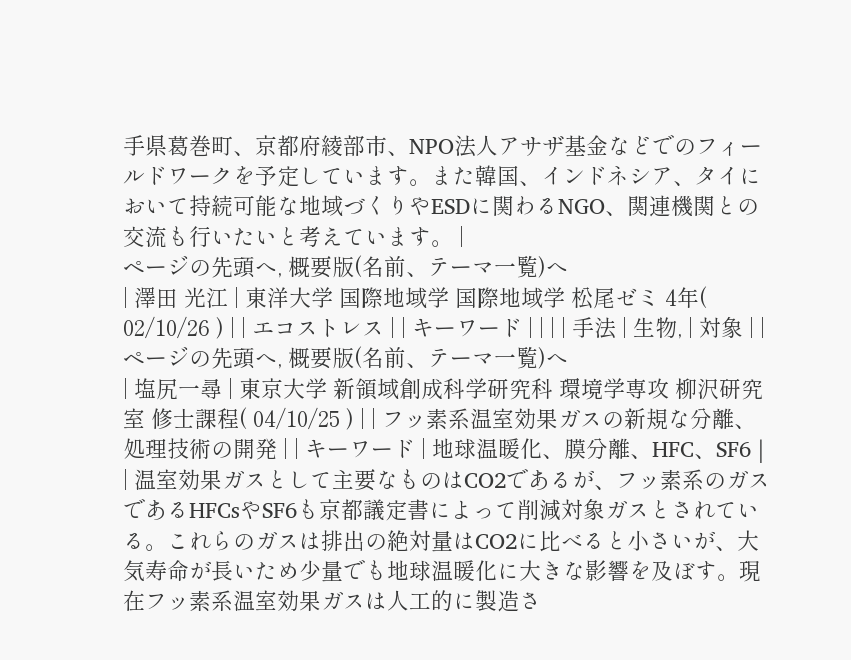手県葛巻町、京都府綾部市、NPO法人アサザ基金などでのフィールドワークを予定しています。また韓国、インドネシア、タイにおいて持続可能な地域づくりやESDに関わるNGO、関連機関との交流も行いたいと考えています。 |
ページの先頭へ, 概要版(名前、テーマ一覧)へ
| 澤田 光江 | 東洋大学 国際地域学 国際地域学 松尾ゼミ 4年( 02/10/26 ) | | エコストレス | | キーワード | | | | 手法 | 生物, | 対象 | |
ページの先頭へ, 概要版(名前、テーマ一覧)へ
| 塩尻一尋 | 東京大学 新領域創成科学研究科 環境学専攻 柳沢研究室 修士課程( 04/10/25 ) | | フッ素系温室効果ガスの新規な分離、処理技術の開発 | | キーワード | 地球温暖化、膜分離、HFC、SF6 | | 温室効果ガスとして主要なものはCO2であるが、フッ素系のガスであるHFCsやSF6も京都議定書によって削減対象ガスとされている。これらのガスは排出の絶対量はCO2に比べると小さいが、大気寿命が長いため少量でも地球温暖化に大きな影響を及ぼす。現在フッ素系温室効果ガスは人工的に製造さ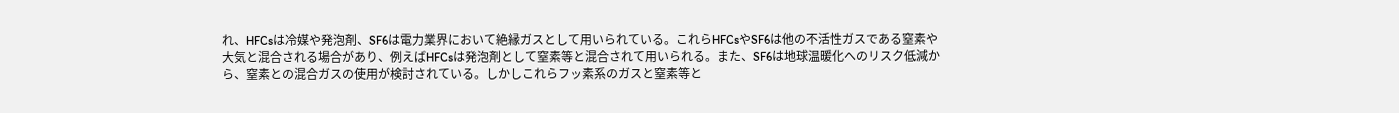れ、HFCsは冷媒や発泡剤、SF6は電力業界において絶縁ガスとして用いられている。これらHFCsやSF6は他の不活性ガスである窒素や大気と混合される場合があり、例えばHFCsは発泡剤として窒素等と混合されて用いられる。また、SF6は地球温暖化へのリスク低減から、窒素との混合ガスの使用が検討されている。しかしこれらフッ素系のガスと窒素等と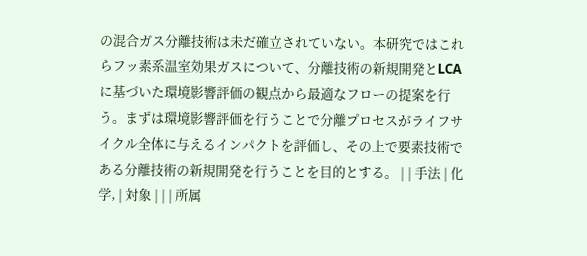の混合ガス分離技術は未だ確立されていない。本研究ではこれらフッ素系温室効果ガスについて、分離技術の新規開発とLCAに基づいた環境影響評価の観点から最適なフローの提案を行う。まずは環境影響評価を行うことで分離プロセスがライフサイクル全体に与えるインパクトを評価し、その上で要素技術である分離技術の新規開発を行うことを目的とする。 | | 手法 | 化学, | 対象 | | | 所属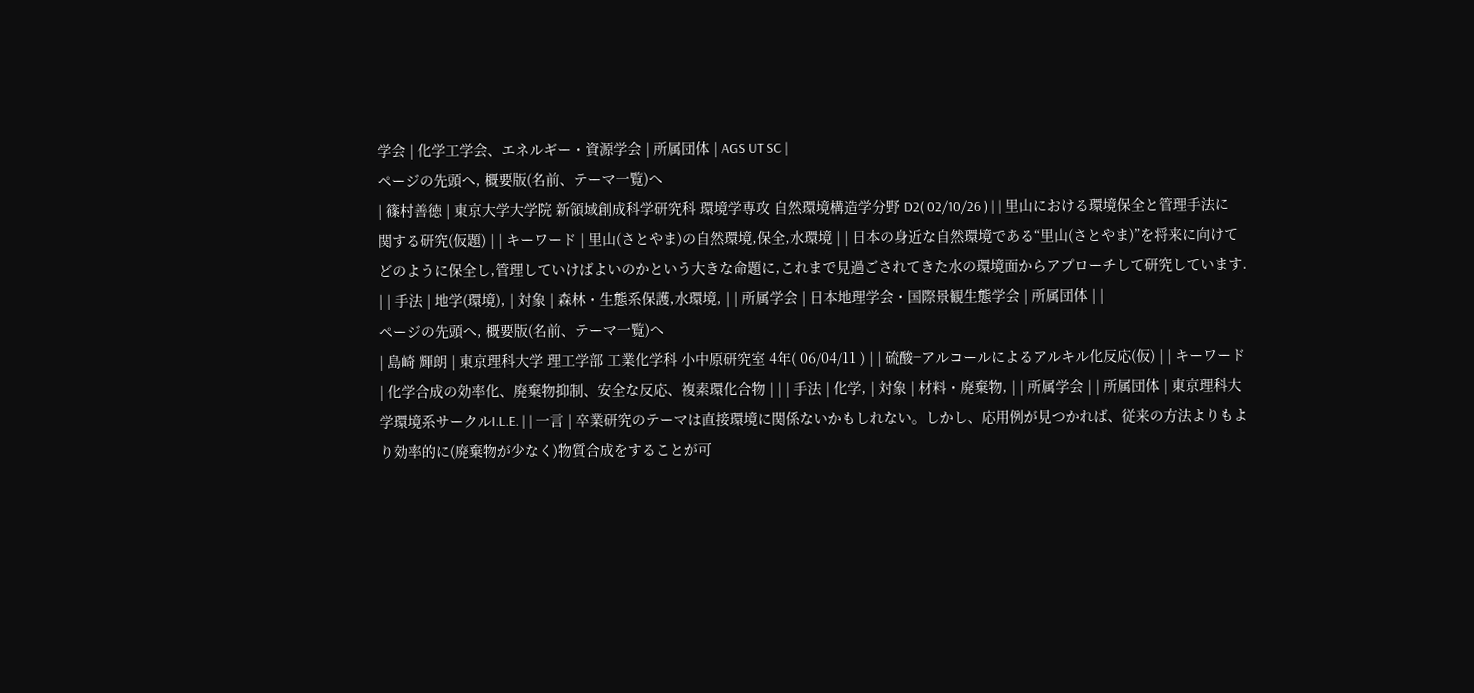学会 | 化学工学会、エネルギー・資源学会 | 所属団体 | AGS UT SC |
ページの先頭へ, 概要版(名前、テーマ一覧)へ
| 篠村善徳 | 東京大学大学院 新領域創成科学研究科 環境学専攻 自然環境構造学分野 D2( 02/10/26 ) | | 里山における環境保全と管理手法に関する研究(仮題) | | キーワード | 里山(さとやま)の自然環境,保全,水環境 | | 日本の身近な自然環境である“里山(さとやま)”を将来に向けてどのように保全し,管理していけばよいのかという大きな命題に,これまで見過ごされてきた水の環境面からアプローチして研究しています. | | 手法 | 地学(環境), | 対象 | 森林・生態系保護,水環境, | | 所属学会 | 日本地理学会・国際景観生態学会 | 所属団体 | |
ページの先頭へ, 概要版(名前、テーマ一覧)へ
| 島崎 輝朗 | 東京理科大学 理工学部 工業化学科 小中原研究室 4年( 06/04/11 ) | | 硫酸−アルコールによるアルキル化反応(仮) | | キーワード | 化学合成の効率化、廃棄物抑制、安全な反応、複素環化合物 | | | 手法 | 化学, | 対象 | 材料・廃棄物, | | 所属学会 | | 所属団体 | 東京理科大学環境系サークルI.L.E. | | 一言 | 卒業研究のテーマは直接環境に関係ないかもしれない。しかし、応用例が見つかれば、従来の方法よりもより効率的に(廃棄物が少なく)物質合成をすることが可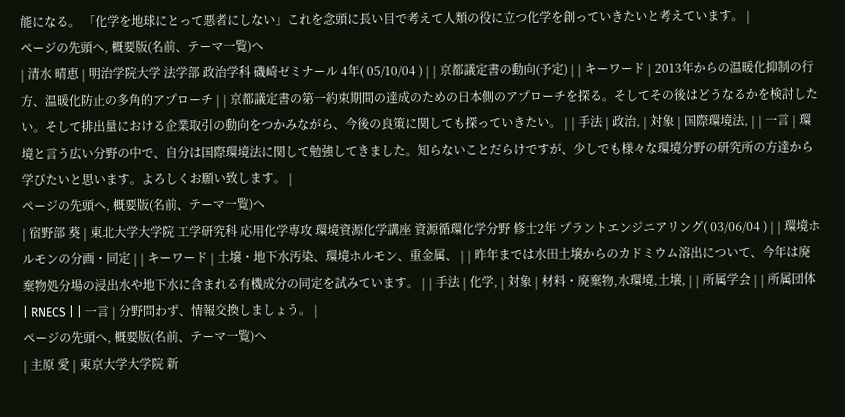能になる。 「化学を地球にとって悪者にしない」これを念頭に長い目で考えて人類の役に立つ化学を創っていきたいと考えています。 |
ページの先頭へ, 概要版(名前、テーマ一覧)へ
| 清水 晴恵 | 明治学院大学 法学部 政治学科 磯崎ゼミナール 4年( 05/10/04 ) | | 京都議定書の動向(予定) | | キーワード | 2013年からの温暖化抑制の行方、温暖化防止の多角的アプローチ | | 京都議定書の第一約束期間の達成のための日本側のアプローチを探る。そしてその後はどうなるかを検討したい。そして排出量における企業取引の動向をつかみながら、今後の良策に関しても探っていきたい。 | | 手法 | 政治, | 対象 | 国際環境法, | | 一言 | 環境と言う広い分野の中で、自分は国際環境法に関して勉強してきました。知らないことだらけですが、少しでも様々な環境分野の研究所の方達から学びたいと思います。よろしくお願い致します。 |
ページの先頭へ, 概要版(名前、テーマ一覧)へ
| 宿野部 葵 | 東北大学大学院 工学研究科 応用化学専攻 環境資源化学講座 資源循環化学分野 修士2年 プラントエンジニアリング( 03/06/04 ) | | 環境ホルモンの分画・同定 | | キーワード | 土壌・地下水汚染、環境ホルモン、重金属、 | | 昨年までは水田土壌からのカドミウム溶出について、今年は廃棄物処分場の浸出水や地下水に含まれる有機成分の同定を試みています。 | | 手法 | 化学, | 対象 | 材料・廃棄物,水環境,土壌, | | 所属学会 | | 所属団体 | RNECS | | 一言 | 分野問わず、情報交換しましょう。 |
ページの先頭へ, 概要版(名前、テーマ一覧)へ
| 主原 愛 | 東京大学大学院 新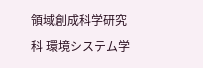領域創成科学研究科 環境システム学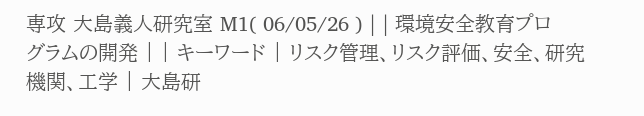専攻 大島義人研究室 M1( 06/05/26 ) | | 環境安全教育プログラムの開発 | | キーワード | リスク管理、リスク評価、安全、研究機関、工学 | 大島研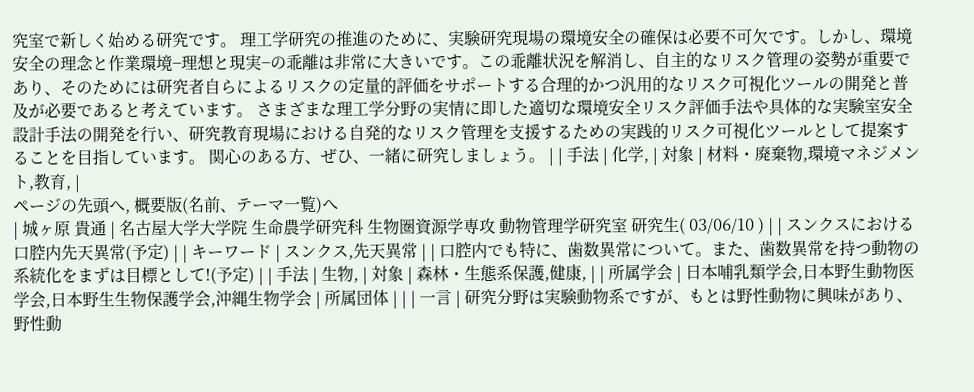究室で新しく始める研究です。 理工学研究の推進のために、実験研究現場の環境安全の確保は必要不可欠です。しかし、環境安全の理念と作業環境−理想と現実−の乖離は非常に大きいです。この乖離状況を解消し、自主的なリスク管理の姿勢が重要であり、そのためには研究者自らによるリスクの定量的評価をサポートする合理的かつ汎用的なリスク可視化ツールの開発と普及が必要であると考えています。 さまざまな理工学分野の実情に即した適切な環境安全リスク評価手法や具体的な実験室安全設計手法の開発を行い、研究教育現場における自発的なリスク管理を支援するための実践的リスク可視化ツールとして提案することを目指しています。 関心のある方、ぜひ、一緒に研究しましょう。 | | 手法 | 化学, | 対象 | 材料・廃棄物,環境マネジメント,教育, |
ページの先頭へ, 概要版(名前、テーマ一覧)へ
| 城ヶ原 貴通 | 名古屋大学大学院 生命農学研究科 生物圏資源学専攻 動物管理学研究室 研究生( 03/06/10 ) | | スンクスにおける口腔内先天異常(予定) | | キーワード | スンクス,先天異常 | | 口腔内でも特に、歯数異常について。また、歯数異常を持つ動物の系統化をまずは目標として!(予定) | | 手法 | 生物, | 対象 | 森林・生態系保護,健康, | | 所属学会 | 日本哺乳類学会,日本野生動物医学会,日本野生生物保護学会,沖縄生物学会 | 所属団体 | | | 一言 | 研究分野は実験動物系ですが、もとは野性動物に興味があり、野性動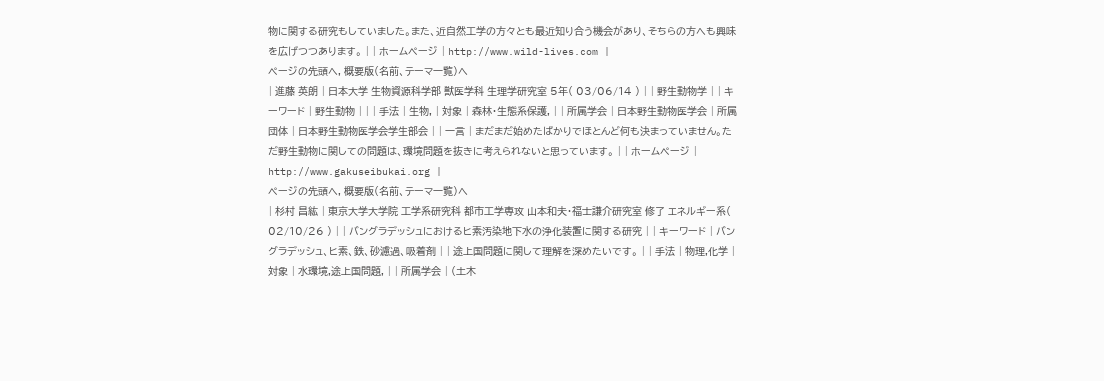物に関する研究もしていました。また、近自然工学の方々とも最近知り合う機会があり、そちらの方へも興味を広げつつあります。 | | ホームページ | http://www.wild-lives.com |
ページの先頭へ, 概要版(名前、テーマ一覧)へ
| 進藤 英朗 | 日本大学 生物資源科学部 獣医学科 生理学研究室 5年( 03/06/14 ) | | 野生動物学 | | キーワード | 野生動物 | | | 手法 | 生物, | 対象 | 森林・生態系保護, | | 所属学会 | 日本野生動物医学会 | 所属団体 | 日本野生動物医学会学生部会 | | 一言 | まだまだ始めたばかりでほとんど何も決まっていません。ただ野生動物に関しての問題は、環境問題を抜きに考えられないと思っています。 | | ホームページ | http://www.gakuseibukai.org |
ページの先頭へ, 概要版(名前、テーマ一覧)へ
| 杉村 昌紘 | 東京大学大学院 工学系研究科 都市工学専攻 山本和夫・福士謙介研究室 修了 エネルギー系( 02/10/26 ) | | バングラデッシュにおけるヒ素汚染地下水の浄化装置に関する研究 | | キーワード | バングラデッシュ、ヒ素、鉄、砂濾過、吸着剤 | | 途上国問題に関して理解を深めたいです。 | | 手法 | 物理,化学 | 対象 | 水環境,途上国問題, | | 所属学会 | (土木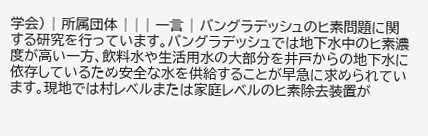学会) | 所属団体 | | | 一言 | バングラデッシュのヒ素問題に関する研究を行っています。バングラデッシュでは地下水中のヒ素濃度が高い一方、飲料水や生活用水の大部分を井戸からの地下水に依存しているため安全な水を供給することが早急に求められています。現地では村レベルまたは家庭レベルのヒ素除去装置が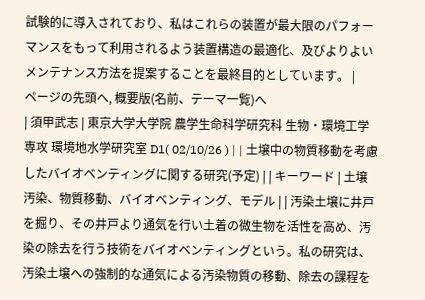試験的に導入されており、私はこれらの装置が最大限のパフォーマンスをもって利用されるよう装置構造の最適化、及びよりよいメンテナンス方法を提案することを最終目的としています。 |
ページの先頭へ, 概要版(名前、テーマ一覧)へ
| 須甲武志 | 東京大学大学院 農学生命科学研究科 生物・環境工学専攻 環境地水学研究室 D1( 02/10/26 ) | | 土壌中の物質移動を考慮したバイオベンティングに関する研究(予定) | | キーワード | 土壌汚染、物質移動、バイオベンティング、モデル | | 汚染土壌に井戸を掘り、その井戸より通気を行い土着の微生物を活性を高め、汚染の除去を行う技術をバイオベンティングという。私の研究は、汚染土壌への強制的な通気による汚染物質の移動、除去の課程を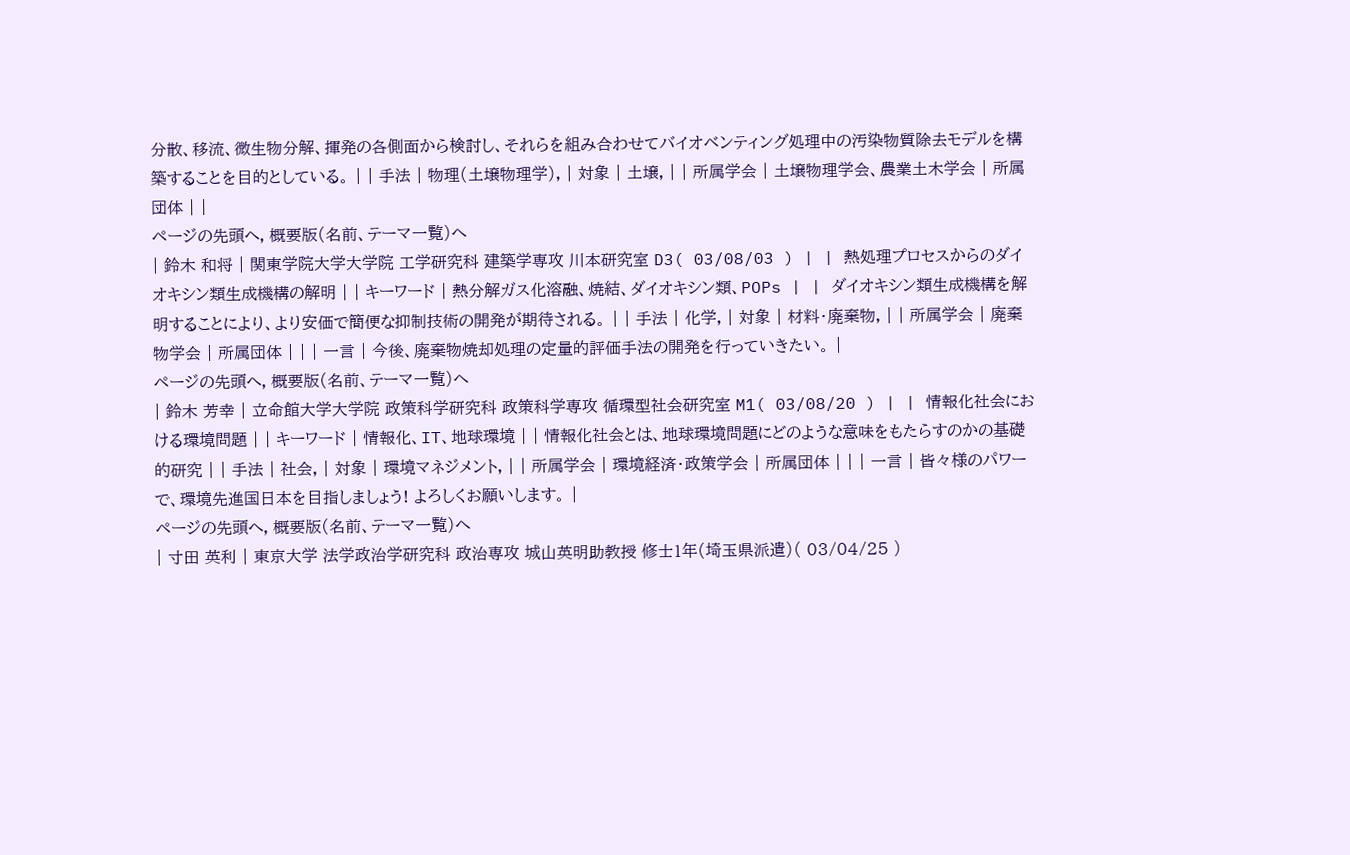分散、移流、微生物分解、揮発の各側面から検討し、それらを組み合わせてバイオベンティング処理中の汚染物質除去モデルを構築することを目的としている。 | | 手法 | 物理(土壌物理学), | 対象 | 土壌, | | 所属学会 | 土壌物理学会、農業土木学会 | 所属団体 | |
ページの先頭へ, 概要版(名前、テーマ一覧)へ
| 鈴木 和将 | 関東学院大学大学院 工学研究科 建築学専攻 川本研究室 D3( 03/08/03 ) | | 熱処理プロセスからのダイオキシン類生成機構の解明 | | キーワード | 熱分解ガス化溶融、焼結、ダイオキシン類、POPs | | ダイオキシン類生成機構を解明することにより、より安価で簡便な抑制技術の開発が期待される。 | | 手法 | 化学, | 対象 | 材料・廃棄物, | | 所属学会 | 廃棄物学会 | 所属団体 | | | 一言 | 今後、廃棄物焼却処理の定量的評価手法の開発を行っていきたい。 |
ページの先頭へ, 概要版(名前、テーマ一覧)へ
| 鈴木 芳幸 | 立命館大学大学院 政策科学研究科 政策科学専攻 循環型社会研究室 M1( 03/08/20 ) | | 情報化社会における環境問題 | | キーワード | 情報化、IT、地球環境 | | 情報化社会とは、地球環境問題にどのような意味をもたらすのかの基礎的研究 | | 手法 | 社会, | 対象 | 環境マネジメント, | | 所属学会 | 環境経済・政策学会 | 所属団体 | | | 一言 | 皆々様のパワーで、環境先進国日本を目指しましょう! よろしくお願いします。 |
ページの先頭へ, 概要版(名前、テーマ一覧)へ
| 寸田 英利 | 東京大学 法学政治学研究科 政治専攻 城山英明助教授 修士1年(埼玉県派遣)( 03/04/25 )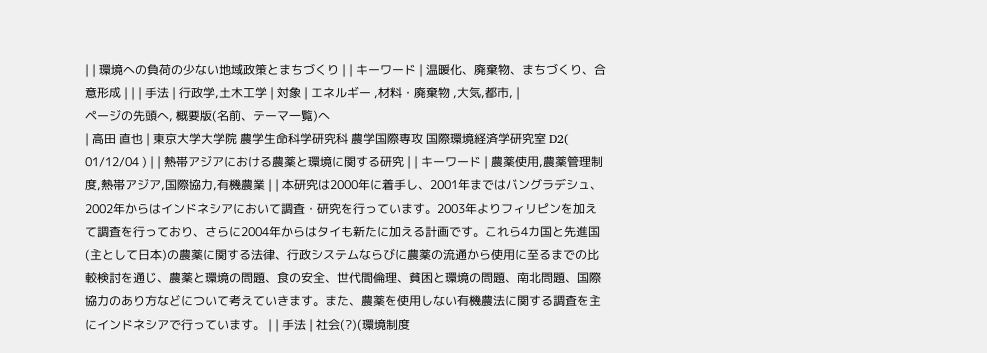| | 環境への負荷の少ない地域政策とまちづくり | | キーワード | 温暖化、廃棄物、まちづくり、合意形成 | | | 手法 | 行政学,土木工学 | 対象 | エネルギー ,材料・廃棄物 ,大気,都市, |
ページの先頭へ, 概要版(名前、テーマ一覧)へ
| 高田 直也 | 東京大学大学院 農学生命科学研究科 農学国際専攻 国際環境経済学研究室 D2( 01/12/04 ) | | 熱帯アジアにおける農薬と環境に関する研究 | | キーワード | 農薬使用,農薬管理制度,熱帯アジア,国際協力,有機農業 | | 本研究は2000年に着手し、2001年まではバングラデシュ、2002年からはインドネシアにおいて調査・研究を行っています。2003年よりフィリピンを加えて調査を行っており、さらに2004年からはタイも新たに加える計画です。これら4カ国と先進国(主として日本)の農薬に関する法律、行政システムならびに農薬の流通から使用に至るまでの比較検討を通じ、農薬と環境の問題、食の安全、世代間倫理、貧困と環境の問題、南北問題、国際協力のあり方などについて考えていきます。また、農薬を使用しない有機農法に関する調査を主にインドネシアで行っています。 | | 手法 | 社会(?)(環境制度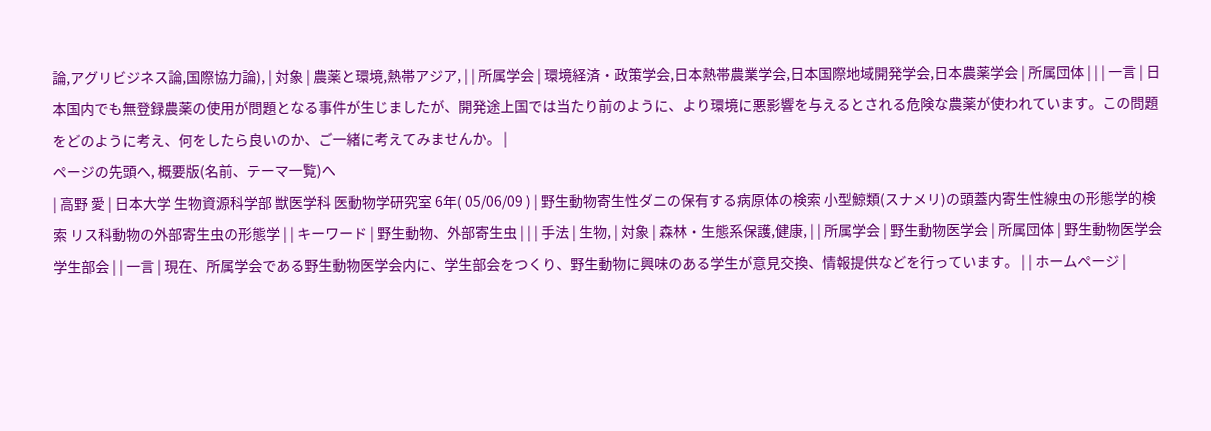論,アグリビジネス論,国際協力論), | 対象 | 農薬と環境,熱帯アジア, | | 所属学会 | 環境経済・政策学会,日本熱帯農業学会,日本国際地域開発学会,日本農薬学会 | 所属団体 | | | 一言 | 日本国内でも無登録農薬の使用が問題となる事件が生じましたが、開発途上国では当たり前のように、より環境に悪影響を与えるとされる危険な農薬が使われています。この問題をどのように考え、何をしたら良いのか、ご一緒に考えてみませんか。 |
ページの先頭へ, 概要版(名前、テーマ一覧)へ
| 高野 愛 | 日本大学 生物資源科学部 獣医学科 医動物学研究室 6年( 05/06/09 ) | 野生動物寄生性ダニの保有する病原体の検索 小型鯨類(スナメリ)の頭蓋内寄生性線虫の形態学的検索 リス科動物の外部寄生虫の形態学 | | キーワード | 野生動物、外部寄生虫 | | | 手法 | 生物, | 対象 | 森林・生態系保護,健康, | | 所属学会 | 野生動物医学会 | 所属団体 | 野生動物医学会学生部会 | | 一言 | 現在、所属学会である野生動物医学会内に、学生部会をつくり、野生動物に興味のある学生が意見交換、情報提供などを行っています。 | | ホームページ |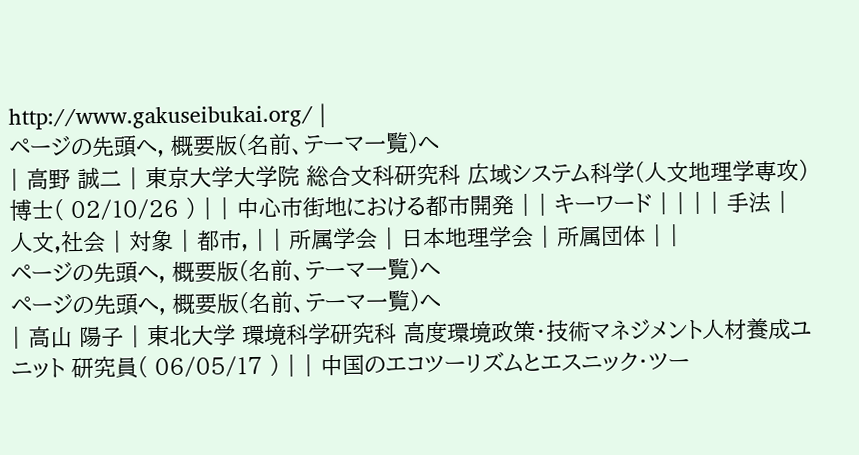http://www.gakuseibukai.org/ |
ページの先頭へ, 概要版(名前、テーマ一覧)へ
| 高野 誠二 | 東京大学大学院 総合文科研究科 広域システム科学(人文地理学専攻) 博士( 02/10/26 ) | | 中心市街地における都市開発 | | キーワード | | | | 手法 | 人文,社会 | 対象 | 都市, | | 所属学会 | 日本地理学会 | 所属団体 | |
ページの先頭へ, 概要版(名前、テーマ一覧)へ
ページの先頭へ, 概要版(名前、テーマ一覧)へ
| 高山 陽子 | 東北大学 環境科学研究科 高度環境政策・技術マネジメント人材養成ユニット 研究員( 06/05/17 ) | | 中国のエコツーリズムとエスニック・ツー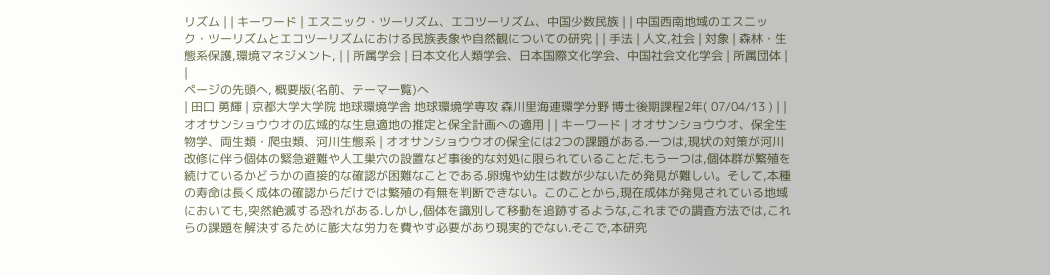リズム | | キーワード | エスニック・ツーリズム、エコツーリズム、中国少数民族 | | 中国西南地域のエスニック・ツーリズムとエコツーリズムにおける民族表象や自然観についての研究 | | 手法 | 人文,社会 | 対象 | 森林・生態系保護,環境マネジメント, | | 所属学会 | 日本文化人類学会、日本国際文化学会、中国社会文化学会 | 所属団体 | |
ページの先頭へ, 概要版(名前、テーマ一覧)へ
| 田口 勇輝 | 京都大学大学院 地球環境学舎 地球環境学専攻 森川里海連環学分野 博士後期課程2年( 07/04/13 ) | | オオサンショウウオの広域的な生息適地の推定と保全計画への適用 | | キーワード | オオサンショウウオ、保全生物学、両生類・爬虫類、河川生態系 | オオサンショウウオの保全には2つの課題がある.一つは,現状の対策が河川改修に伴う個体の緊急避難や人工巣穴の設置など事後的な対処に限られていることだ.もう一つは,個体群が繁殖を続けているかどうかの直接的な確認が困難なことである.卵塊や幼生は数が少ないため発見が難しい。そして,本種の寿命は長く成体の確認からだけでは繁殖の有無を判断できない。このことから,現在成体が発見されている地域においても,突然絶滅する恐れがある.しかし,個体を識別して移動を追跡するような,これまでの調査方法では,これらの課題を解決するために膨大な労力を費やす必要があり現実的でない.そこで,本研究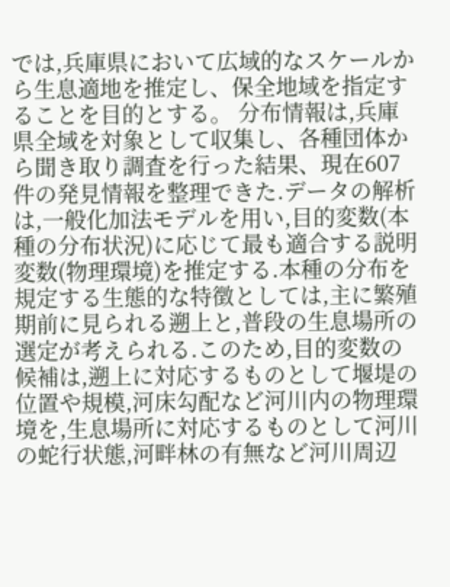では,兵庫県において広域的なスケールから生息適地を推定し、保全地域を指定することを目的とする。 分布情報は,兵庫県全域を対象として収集し、各種団体から聞き取り調査を行った結果、現在607件の発見情報を整理できた.データの解析は,一般化加法モデルを用い,目的変数(本種の分布状況)に応じて最も適合する説明変数(物理環境)を推定する.本種の分布を規定する生態的な特徴としては,主に繁殖期前に見られる遡上と,普段の生息場所の選定が考えられる.このため,目的変数の候補は,遡上に対応するものとして堰堤の位置や規模,河床勾配など河川内の物理環境を,生息場所に対応するものとして河川の蛇行状態,河畔林の有無など河川周辺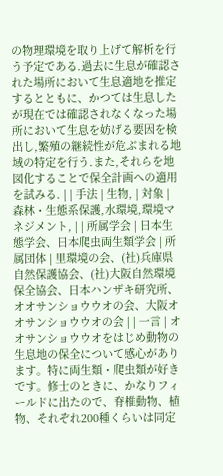の物理環境を取り上げて解析を行う予定である.過去に生息が確認された場所において生息適地を推定するとともに、かつては生息したが現在では確認されなくなった場所において生息を妨げる要因を検出し,繁殖の継続性が危ぶまれる地域の特定を行う.また,それらを地図化することで保全計画への適用を試みる. | | 手法 | 生物, | 対象 | 森林・生態系保護,水環境,環境マネジメント, | | 所属学会 | 日本生態学会、日本爬虫両生類学会 | 所属団体 | 里環境の会、(社)兵庫県自然保護協会、(社)大阪自然環境保全協会、日本ハンザキ研究所、オオサンショウウオの会、大阪オオサンショウウオの会 | | 一言 | オオサンショウウオをはじめ動物の生息地の保全について感心があります。特に両生類・爬虫類が好きです。修士のときに、かなりフィールドに出たので、脊椎動物、植物、それぞれ200種くらいは同定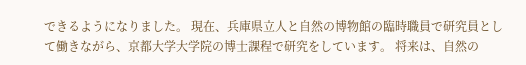できるようになりました。 現在、兵庫県立人と自然の博物館の臨時職員で研究員として働きながら、京都大学大学院の博士課程で研究をしています。 将来は、自然の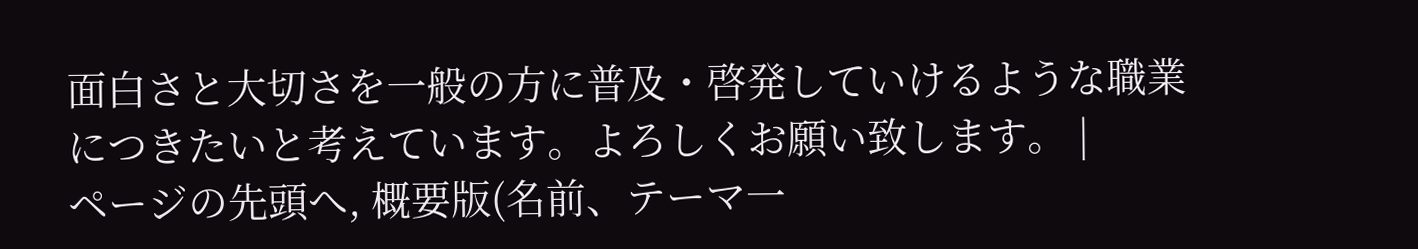面白さと大切さを一般の方に普及・啓発していけるような職業につきたいと考えています。よろしくお願い致します。 |
ページの先頭へ, 概要版(名前、テーマ一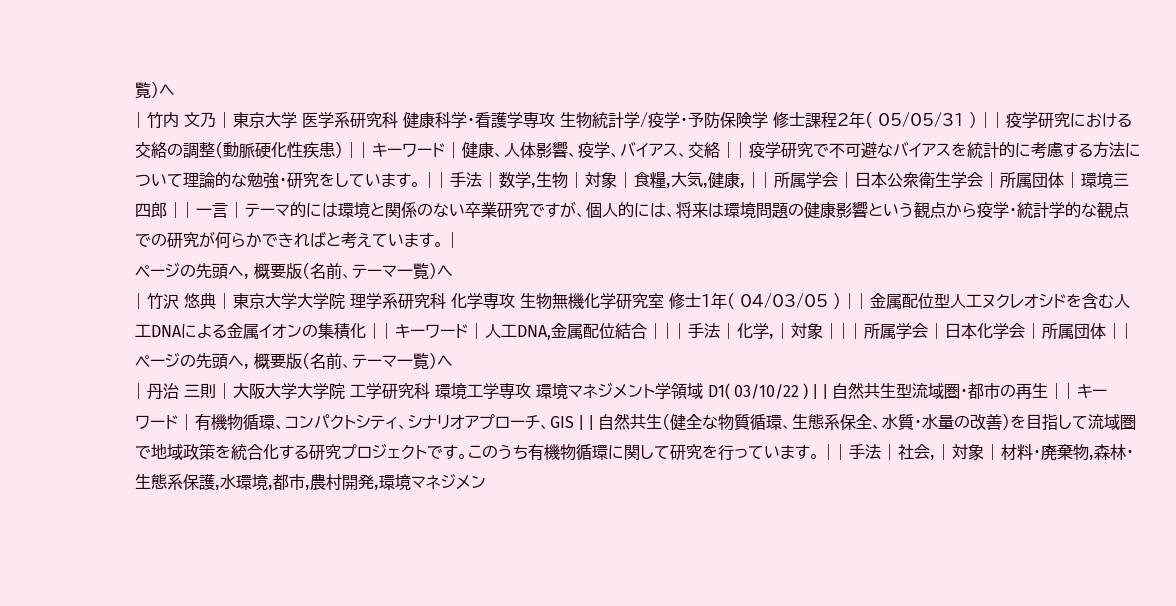覧)へ
| 竹内 文乃 | 東京大学 医学系研究科 健康科学・看護学専攻 生物統計学/疫学・予防保険学 修士課程2年( 05/05/31 ) | | 疫学研究における交絡の調整(動脈硬化性疾患) | | キーワード | 健康、人体影響、疫学、バイアス、交絡 | | 疫学研究で不可避なバイアスを統計的に考慮する方法について理論的な勉強・研究をしています。 | | 手法 | 数学,生物 | 対象 | 食糧,大気,健康, | | 所属学会 | 日本公衆衛生学会 | 所属団体 | 環境三四郎 | | 一言 | テーマ的には環境と関係のない卒業研究ですが、個人的には、将来は環境問題の健康影響という観点から疫学・統計学的な観点での研究が何らかできればと考えています。 |
ページの先頭へ, 概要版(名前、テーマ一覧)へ
| 竹沢 悠典 | 東京大学大学院 理学系研究科 化学専攻 生物無機化学研究室 修士1年( 04/03/05 ) | | 金属配位型人工ヌクレオシドを含む人工DNAによる金属イオンの集積化 | | キーワード | 人工DNA,金属配位結合 | | | 手法 | 化学, | 対象 | | | 所属学会 | 日本化学会 | 所属団体 | |
ページの先頭へ, 概要版(名前、テーマ一覧)へ
| 丹治 三則 | 大阪大学大学院 工学研究科 環境工学専攻 環境マネジメント学領域 D1( 03/10/22 ) | | 自然共生型流域圏・都市の再生 | | キーワード | 有機物循環、コンパクトシティ、シナリオアプローチ、GIS | | 自然共生(健全な物質循環、生態系保全、水質・水量の改善)を目指して流域圏で地域政策を統合化する研究プロジェクトです。このうち有機物循環に関して研究を行っています。 | | 手法 | 社会, | 対象 | 材料・廃棄物,森林・生態系保護,水環境,都市,農村開発,環境マネジメン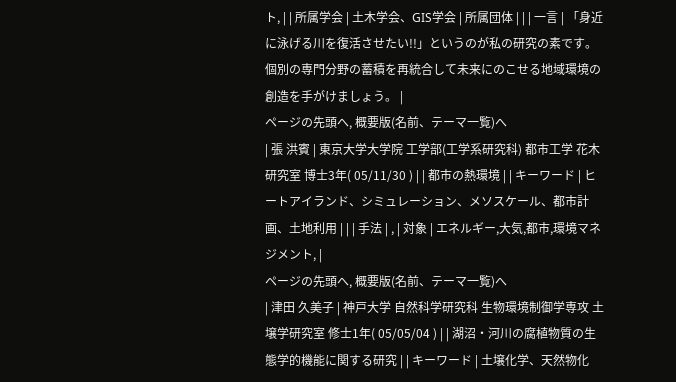ト, | | 所属学会 | 土木学会、GIS学会 | 所属団体 | | | 一言 | 「身近に泳げる川を復活させたい!!」というのが私の研究の素です。個別の専門分野の蓄積を再統合して未来にのこせる地域環境の創造を手がけましょう。 |
ページの先頭へ, 概要版(名前、テーマ一覧)へ
| 張 洪賓 | 東京大学大学院 工学部(工学系研究科) 都市工学 花木研究室 博士3年( 05/11/30 ) | | 都市の熱環境 | | キーワード | ヒートアイランド、シミュレーション、メソスケール、都市計画、土地利用 | | | 手法 | , | 対象 | エネルギー,大気,都市,環境マネジメント, |
ページの先頭へ, 概要版(名前、テーマ一覧)へ
| 津田 久美子 | 神戸大学 自然科学研究科 生物環境制御学専攻 土壌学研究室 修士1年( 05/05/04 ) | | 湖沼・河川の腐植物質の生態学的機能に関する研究 | | キーワード | 土壌化学、天然物化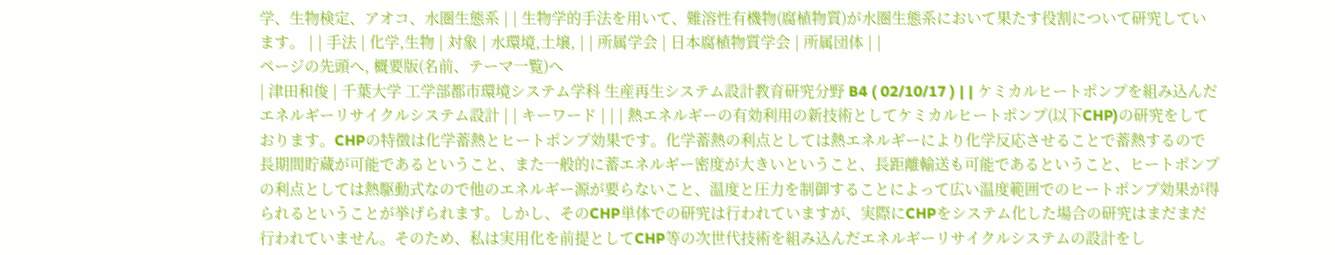学、生物検定、アオコ、水圏生態系 | | 生物学的手法を用いて、難溶性有機物(腐植物質)が水圏生態系において果たす役割について研究しています。 | | 手法 | 化学,生物 | 対象 | 水環境,土壌, | | 所属学会 | 日本腐植物質学会 | 所属団体 | |
ページの先頭へ, 概要版(名前、テーマ一覧)へ
| 津田和俊 | 千葉大学 工学部都市環境システム学科 生産再生システム設計教育研究分野 B4 ( 02/10/17 ) | | ケミカルヒートポンプを組み込んだエネルギーリサイクルシステム設計 | | キーワード | | | 熱エネルギーの有効利用の新技術としてケミカルヒートポンプ(以下CHP)の研究をしております。CHPの特徴は化学蓄熱とヒートポンプ効果です。化学蓄熱の利点としては熱エネルギーにより化学反応させることで蓄熱するので長期間貯蔵が可能であるということ、また一般的に蓄エネルギー密度が大きいということ、長距離輸送も可能であるということ、ヒートポンプの利点としては熱駆動式なので他のエネルギー源が要らないこと、温度と圧力を制御することによって広い温度範囲でのヒートポンプ効果が得られるということが挙げられます。しかし、そのCHP単体での研究は行われていますが、実際にCHPをシステム化した場合の研究はまだまだ行われていません。そのため、私は実用化を前提としてCHP等の次世代技術を組み込んだエネルギーリサイクルシステムの設計をし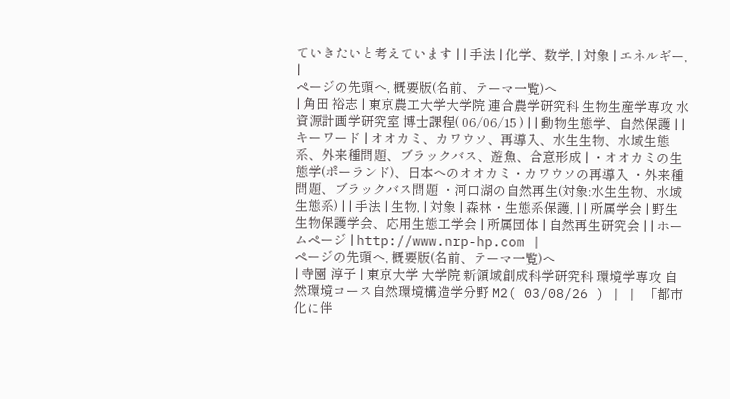ていきたいと考えています | | 手法 | 化学、数学, | 対象 | エネルギー, |
ページの先頭へ, 概要版(名前、テーマ一覧)へ
| 角田 裕志 | 東京農工大学大学院 連合農学研究科 生物生産学専攻 水資源計画学研究室 博士課程( 06/06/15 ) | | 動物生態学、自然保護 | | キーワード | オオカミ、カワウソ、再導入、水生生物、水域生態系、外来種問題、ブラックバス、遊魚、合意形成 | ・オオカミの生態学(ポーランド)、日本へのオオカミ・カワウソの再導入 ・外来種問題、ブラックバス問題 ・河口湖の自然再生(対象:水生生物、水域生態系) | | 手法 | 生物, | 対象 | 森林・生態系保護, | | 所属学会 | 野生生物保護学会、応用生態工学会 | 所属団体 | 自然再生研究会 | | ホームページ | http://www.nrp-hp.com |
ページの先頭へ, 概要版(名前、テーマ一覧)へ
| 寺園 淳子 | 東京大学 大学院 新領域創成科学研究科 環境学専攻 自然環境コース自然環境構造学分野 M2( 03/08/26 ) | | 「都市化に伴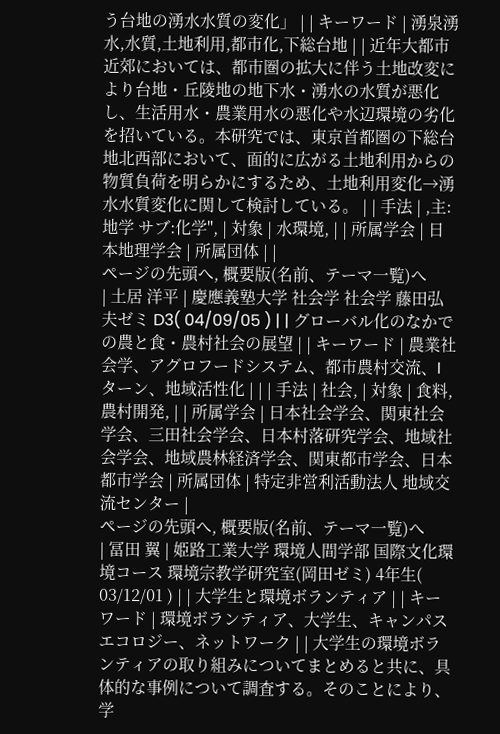う台地の湧水水質の変化」 | | キーワード | 湧泉湧水,水質,土地利用,都市化,下総台地 | | 近年大都市近郊においては、都市圏の拡大に伴う土地改変により台地・丘陵地の地下水・湧水の水質が悪化し、生活用水・農業用水の悪化や水辺環境の劣化を招いている。本研究では、東京首都圏の下総台地北西部において、面的に広がる土地利用からの物質負荷を明らかにするため、土地利用変化→湧水水質変化に関して検討している。 | | 手法 | ,主:地学 サブ:化学", | 対象 | 水環境, | | 所属学会 | 日本地理学会 | 所属団体 | |
ページの先頭へ, 概要版(名前、テーマ一覧)へ
| 土居 洋平 | 慶應義塾大学 社会学 社会学 藤田弘夫ゼミ D3( 04/09/05 ) | | グローバル化のなかでの農と食・農村社会の展望 | | キーワード | 農業社会学、アグロフードシステム、都市農村交流、Iターン、地域活性化 | | | 手法 | 社会, | 対象 | 食料,農村開発, | | 所属学会 | 日本社会学会、関東社会学会、三田社会学会、日本村落研究学会、地域社会学会、地域農林経済学会、関東都市学会、日本都市学会 | 所属団体 | 特定非営利活動法人 地域交流センター |
ページの先頭へ, 概要版(名前、テーマ一覧)へ
| 冨田 翼 | 姫路工業大学 環境人間学部 国際文化環境コース 環境宗教学研究室(岡田ゼミ) 4年生( 03/12/01 ) | | 大学生と環境ボランティア | | キーワード | 環境ボランティア、大学生、キャンパスエコロジー、ネットワーク | | 大学生の環境ボランティアの取り組みについてまとめると共に、具体的な事例について調査する。そのことにより、学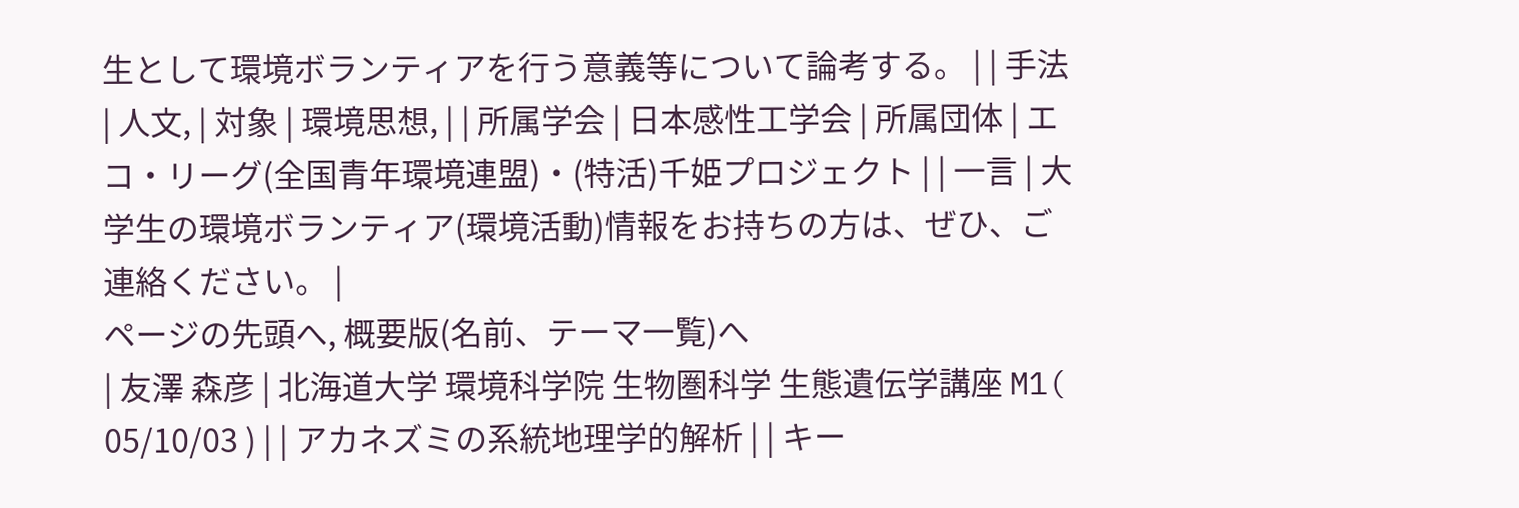生として環境ボランティアを行う意義等について論考する。 | | 手法 | 人文, | 対象 | 環境思想, | | 所属学会 | 日本感性工学会 | 所属団体 | エコ・リーグ(全国青年環境連盟)・(特活)千姫プロジェクト | | 一言 | 大学生の環境ボランティア(環境活動)情報をお持ちの方は、ぜひ、ご連絡ください。 |
ページの先頭へ, 概要版(名前、テーマ一覧)へ
| 友澤 森彦 | 北海道大学 環境科学院 生物圏科学 生態遺伝学講座 M1( 05/10/03 ) | | アカネズミの系統地理学的解析 | | キー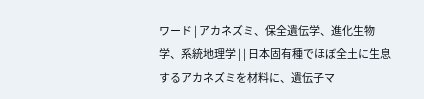ワード | アカネズミ、保全遺伝学、進化生物学、系統地理学 | | 日本固有種でほぼ全土に生息するアカネズミを材料に、遺伝子マ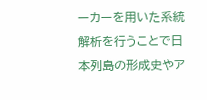ーカーを用いた系統解析を行うことで日本列島の形成史やア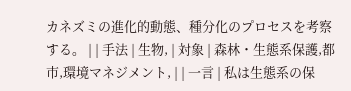カネズミの進化的動態、種分化のプロセスを考察する。 | | 手法 | 生物, | 対象 | 森林・生態系保護,都市,環境マネジメント, | | 一言 | 私は生態系の保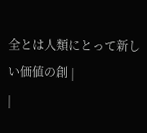全とは人類にとって新しい価値の創 |
|